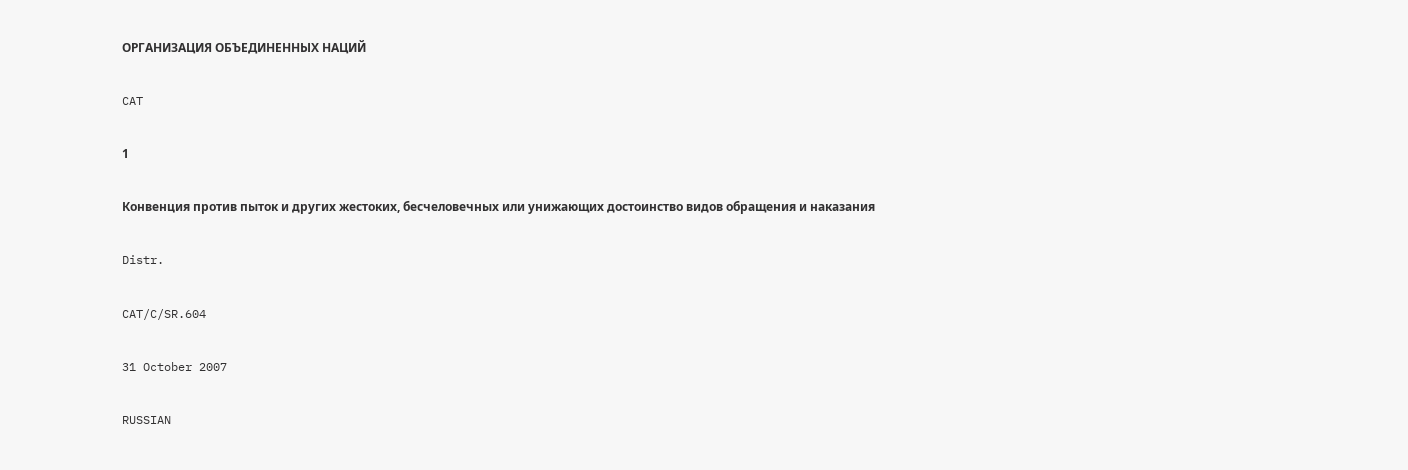ОРГАНИЗАЦИЯ ОБЪЕДИНЕННЫХ НАЦИЙ

CAT

1

Конвенция против пыток и других жестоких, бесчеловечных или унижающих достоинство видов обращения и наказания

Distr.

CAT/C/SR.604

31 October 2007

RUSSIAN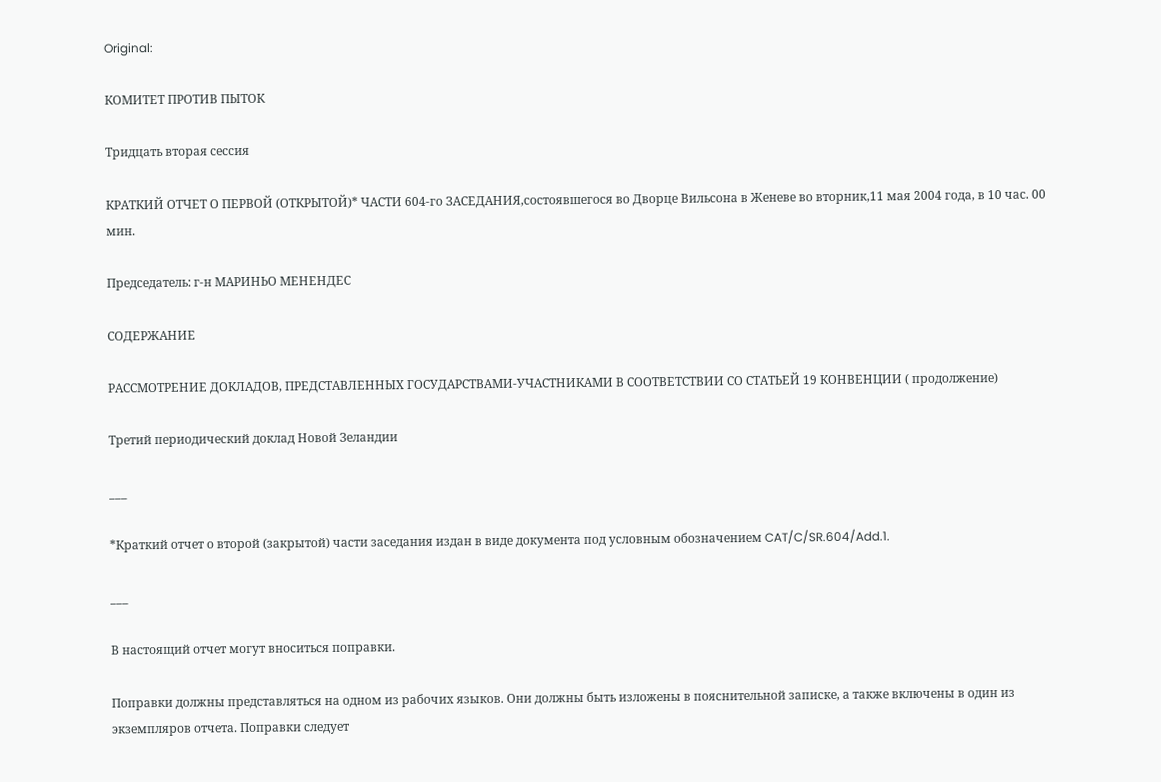Original:

КОМИТЕТ ПРОТИВ ПЫТОК

Тридцать вторая сессия

КРАТКИЙ ОТЧЕТ О ПЕРВОЙ (ОТКРЫТОЙ)* ЧАСТИ 604-го ЗАСЕДАНИЯ,состоявшегося во Дворце Вильсона в Женеве во вторник,11 мая 2004 года, в 10 час. 00 мин.

Председатель: г-н МАРИНЬО МЕНЕНДЕС

СОДЕРЖАНИЕ

РАССМОТРЕНИЕ ДОКЛАДОВ, ПРЕДСТАВЛЕННЫХ ГОСУДАРСТВАМИ-УЧАСТНИКАМИ В СООТВЕТСТВИИ СО СТАТЬЕЙ 19 КОНВЕНЦИИ ( продолжение)

Третий периодический доклад Новой Зеландии

___

*Краткий отчет о второй (закрытой) части заседания издан в виде документа под условным обозначением CAT/C/SR.604/Add.1.

___

В настоящий отчет могут вноситься поправки.

Поправки должны представляться на одном из рабочих языков. Они должны быть изложены в пояснительной записке, а также включены в один из экземпляров отчета. Поправки следует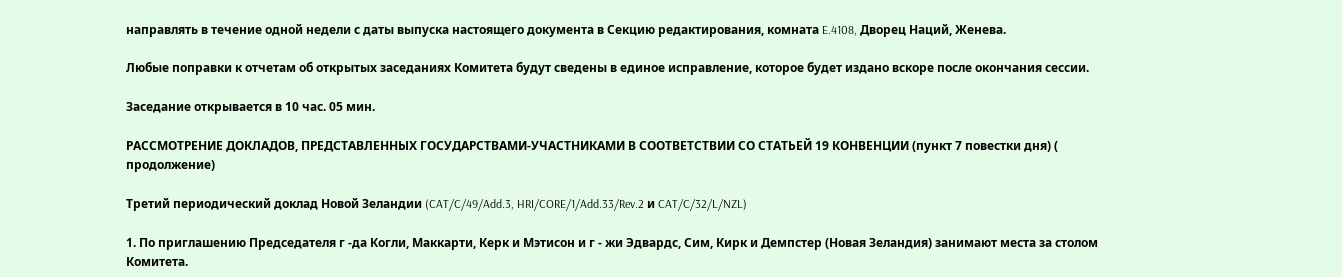направлять в течение одной недели с даты выпуска настоящего документа в Секцию редактирования, комната E.4108, Дворец Наций, Женева.

Любые поправки к отчетам об открытых заседаниях Комитета будут сведены в единое исправление, которое будет издано вскоре после окончания сессии.

Заседание открывается в 10 час. 05 мин.

РАССМОТРЕНИЕ ДОКЛАДОВ, ПРЕДСТАВЛЕННЫХ ГОСУДАРСТВАМИ-УЧАСТНИКАМИ В СООТВЕТСТВИИ СО СТАТЬЕЙ 19 КОНВЕНЦИИ (пункт 7 повестки дня) ( продолжение)

Третий периодический доклад Новой Зеландии (CAT/C/49/Add.3, HRI/CORE/1/Add.33/Rev.2 и CAT/C/32/L/NZL)

1. По приглашению Председателя г -да Когли, Маккарти, Керк и Мэтисон и г ‑ жи Эдвардс, Сим, Кирк и Демпстер (Новая Зеландия) занимают места за столом Комитета.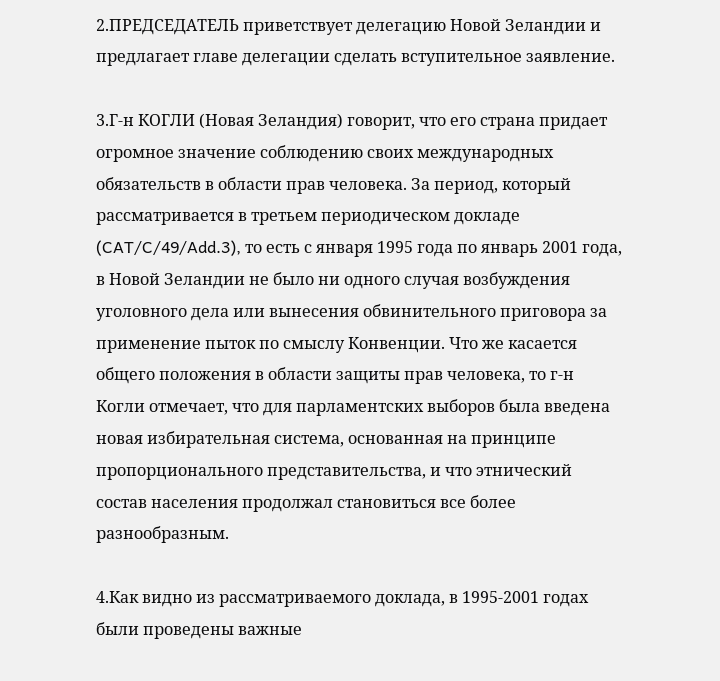2.ПРЕДСЕДАТЕЛЬ приветствует делегацию Новой Зеландии и предлагает главе делегации сделать вступительное заявление.

3.Г-н КОГЛИ (Новая Зеландия) говорит, что его страна придает огромное значение соблюдению своих международных обязательств в области прав человека. За период, который рассматривается в третьем периодическом докладе (CAT/C/49/Add.3), то есть с января 1995 года по январь 2001 года, в Новой Зеландии не было ни одного случая возбуждения уголовного дела или вынесения обвинительного приговора за применение пыток по смыслу Конвенции. Что же касается общего положения в области защиты прав человека, то г-н Когли отмечает, что для парламентских выборов была введена новая избирательная система, основанная на принципе пропорционального представительства, и что этнический состав населения продолжал становиться все более разнообразным.

4.Как видно из рассматриваемого доклада, в 1995-2001 годах были проведены важные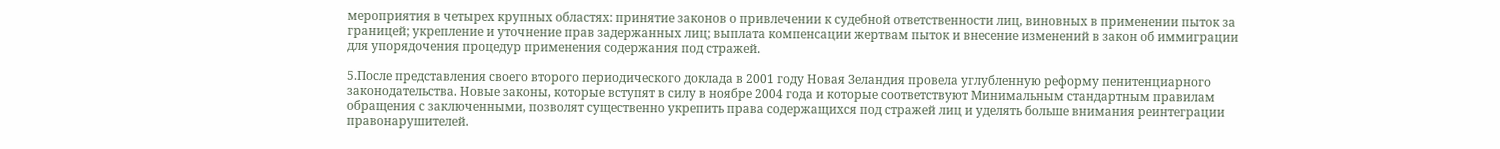мероприятия в четырех крупных областях: принятие законов о привлечении к судебной ответственности лиц, виновных в применении пыток за границей; укрепление и уточнение прав задержанных лиц; выплата компенсации жертвам пыток и внесение изменений в закон об иммиграции для упорядочения процедур применения содержания под стражей.

5.После представления своего второго периодического доклада в 2001 году Новая Зеландия провела углубленную реформу пенитенциарного законодательства. Новые законы, которые вступят в силу в ноябре 2004 года и которые соответствуют Минимальным стандартным правилам обращения с заключенными, позволят существенно укрепить права содержащихся под стражей лиц и уделять больше внимания реинтеграции правонарушителей.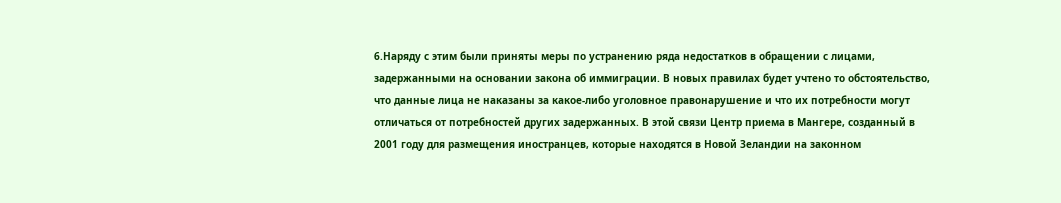6.Наряду с этим были приняты меры по устранению ряда недостатков в обращении с лицами, задержанными на основании закона об иммиграции. В новых правилах будет учтено то обстоятельство, что данные лица не наказаны за какое-либо уголовное правонарушение и что их потребности могут отличаться от потребностей других задержанных. В этой связи Центр приема в Мангере, созданный в 2001 году для размещения иностранцев, которые находятся в Новой Зеландии на законном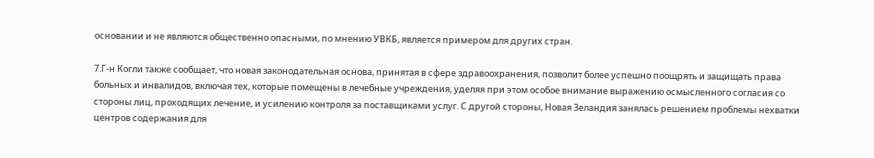основании и не являются общественно опасными, по мнению УВКБ, является примером для других стран.

7.Г-н Когли также сообщает, что новая законодательная основа, принятая в сфере здравоохранения, позволит более успешно поощрять и защищать права больных и инвалидов, включая тех, которые помещены в лечебные учреждения, уделяя при этом особое внимание выражению осмысленного согласия со стороны лиц, проходящих лечение, и усилению контроля за поставщиками услуг. С другой стороны, Новая Зеландия занялась решением проблемы нехватки центров содержания для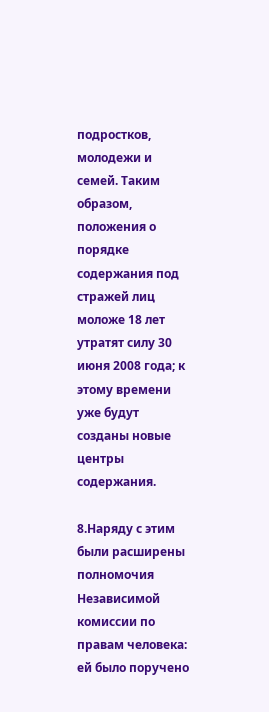подростков, молодежи и семей. Таким образом, положения о порядке содержания под стражей лиц моложе 18 лет утратят силу 30 июня 2008 года; к этому времени уже будут созданы новые центры содержания.

8.Наряду с этим были расширены полномочия Независимой комиссии по правам человека: ей было поручено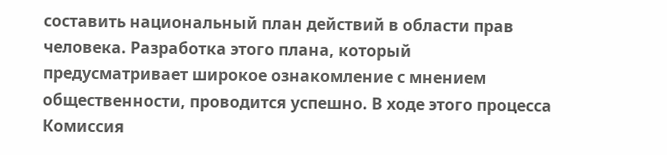составить национальный план действий в области прав человека. Разработка этого плана, который предусматривает широкое ознакомление с мнением общественности, проводится успешно. В ходе этого процесса Комиссия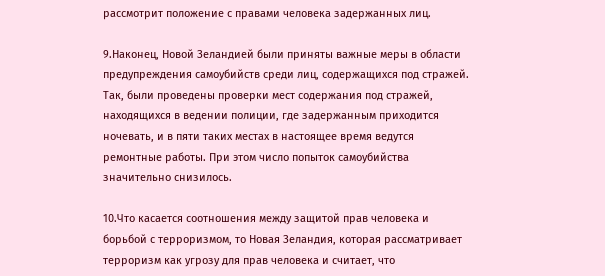рассмотрит положение с правами человека задержанных лиц.

9.Наконец, Новой Зеландией были приняты важные меры в области предупреждения самоубийств среди лиц, содержащихся под стражей. Так, были проведены проверки мест содержания под стражей, находящихся в ведении полиции, где задержанным приходится ночевать, и в пяти таких местах в настоящее время ведутся ремонтные работы. При этом число попыток самоубийства значительно снизилось.

10.Что касается соотношения между защитой прав человека и борьбой с терроризмом, то Новая Зеландия, которая рассматривает терроризм как угрозу для прав человека и считает, что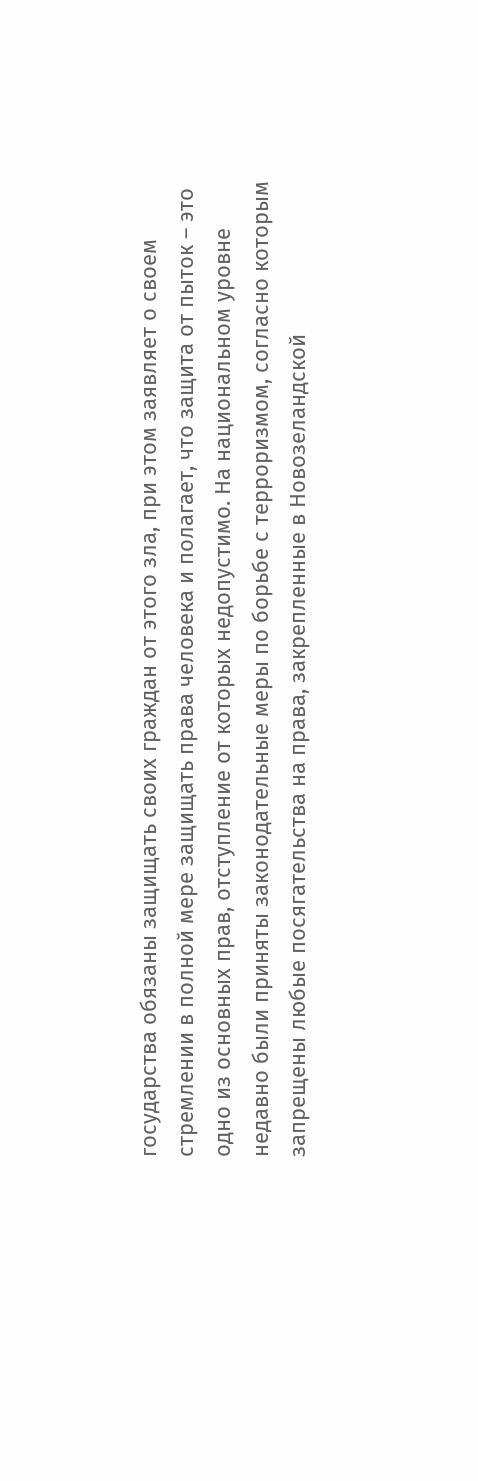государства обязаны защищать своих граждан от этого зла, при этом заявляет о своем стремлении в полной мере защищать права человека и полагает, что защита от пыток – это одно из основных прав, отступление от которых недопустимо. На национальном уровне недавно были приняты законодательные меры по борьбе с терроризмом, согласно которым запрещены любые посягательства на права, закрепленные в Новозеландской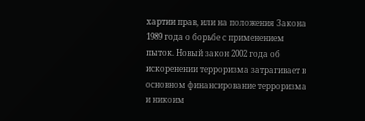хартии прав, или на положения Закона 1989 года о борьбе с применением пыток. Новый закон 2002 года об искоренении терроризма затрагивает в основном финансирование терроризма и никоим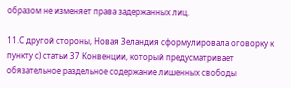образом не изменяет права задержанных лиц.

11.С другой стороны, Новая Зеландия сформулировала оговорку к пункту с) статьи 37 Конвенции, который предусматривает обязательное раздельное содержание лишенных свободы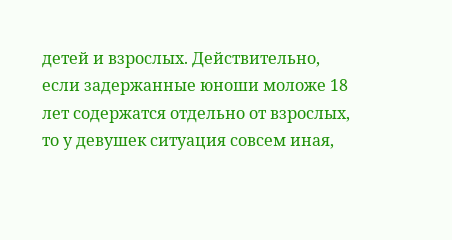детей и взрослых. Действительно, если задержанные юноши моложе 18 лет содержатся отдельно от взрослых, то у девушек ситуация совсем иная,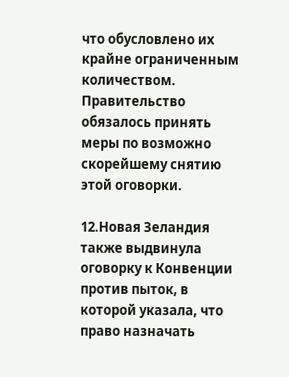что обусловлено их крайне ограниченным количеством. Правительство обязалось принять меры по возможно скорейшему снятию этой оговорки.

12.Новая Зеландия также выдвинула оговорку к Конвенции против пыток, в которой указала, что право назначать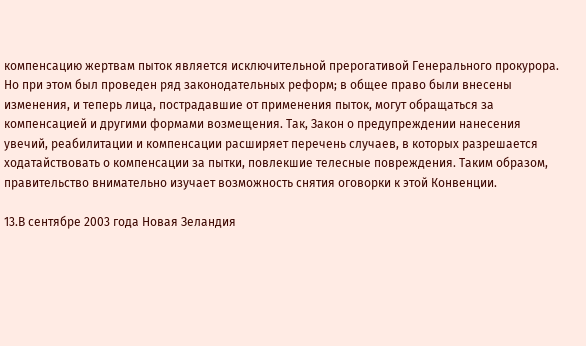компенсацию жертвам пыток является исключительной прерогативой Генерального прокурора. Но при этом был проведен ряд законодательных реформ; в общее право были внесены изменения, и теперь лица, пострадавшие от применения пыток, могут обращаться за компенсацией и другими формами возмещения. Так, Закон о предупреждении нанесения увечий, реабилитации и компенсации расширяет перечень случаев, в которых разрешается ходатайствовать о компенсации за пытки, повлекшие телесные повреждения. Таким образом, правительство внимательно изучает возможность снятия оговорки к этой Конвенции.

13.В сентябре 2003 года Новая Зеландия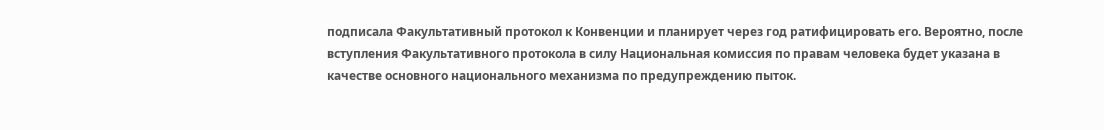подписала Факультативный протокол к Конвенции и планирует через год ратифицировать его. Вероятно, после вступления Факультативного протокола в силу Национальная комиссия по правам человека будет указана в качестве основного национального механизма по предупреждению пыток.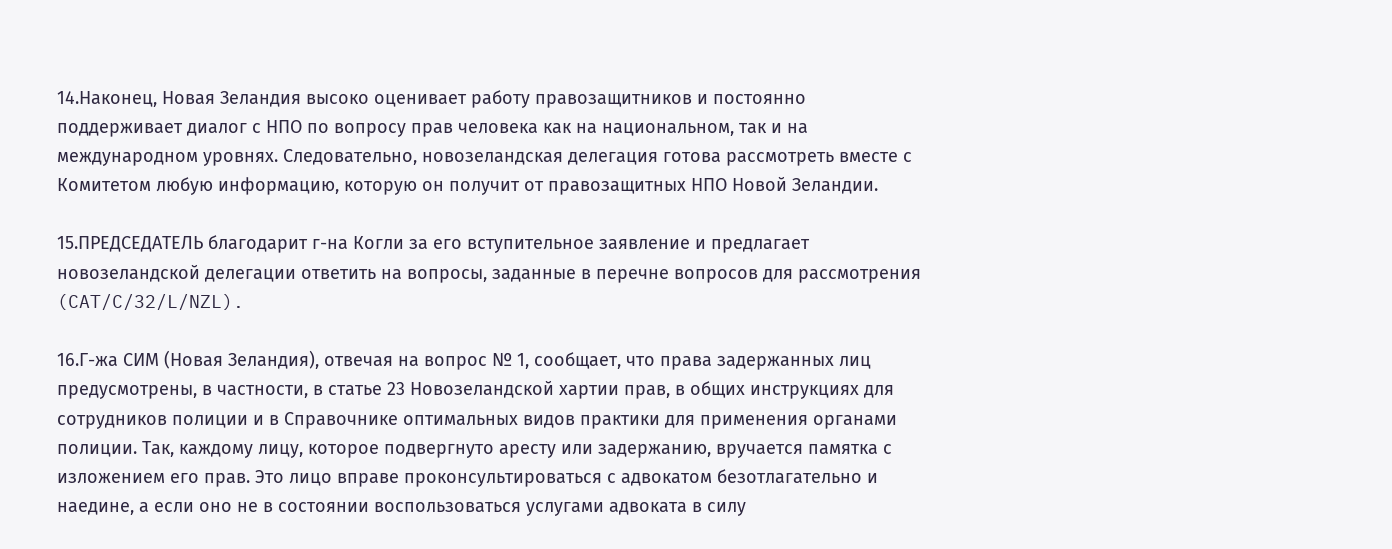14.Наконец, Новая Зеландия высоко оценивает работу правозащитников и постоянно поддерживает диалог с НПО по вопросу прав человека как на национальном, так и на международном уровнях. Следовательно, новозеландская делегация готова рассмотреть вместе с Комитетом любую информацию, которую он получит от правозащитных НПО Новой Зеландии.

15.ПРЕДСЕДАТЕЛЬ благодарит г-на Когли за его вступительное заявление и предлагает новозеландской делегации ответить на вопросы, заданные в перечне вопросов для рассмотрения (CAT/C/32/L/NZL).

16.Г-жа СИМ (Новая Зеландия), отвечая на вопрос № 1, сообщает, что права задержанных лиц предусмотрены, в частности, в статье 23 Новозеландской хартии прав, в общих инструкциях для сотрудников полиции и в Справочнике оптимальных видов практики для применения органами полиции. Так, каждому лицу, которое подвергнуто аресту или задержанию, вручается памятка с изложением его прав. Это лицо вправе проконсультироваться с адвокатом безотлагательно и наедине, а если оно не в состоянии воспользоваться услугами адвоката в силу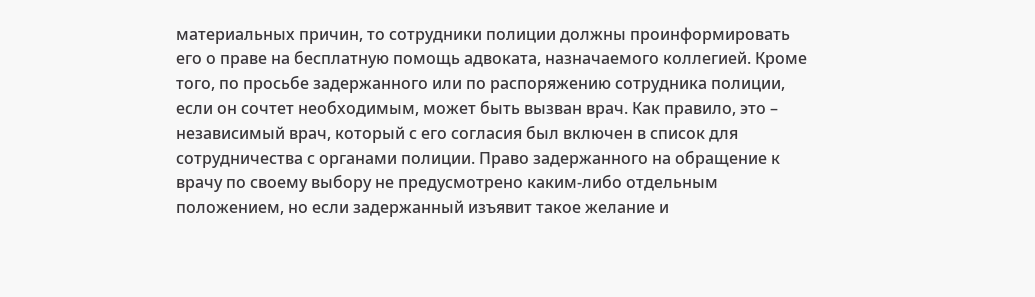материальных причин, то сотрудники полиции должны проинформировать его о праве на бесплатную помощь адвоката, назначаемого коллегией. Кроме того, по просьбе задержанного или по распоряжению сотрудника полиции, если он сочтет необходимым, может быть вызван врач. Как правило, это – независимый врач, который с его согласия был включен в список для сотрудничества с органами полиции. Право задержанного на обращение к врачу по своему выбору не предусмотрено каким-либо отдельным положением, но если задержанный изъявит такое желание и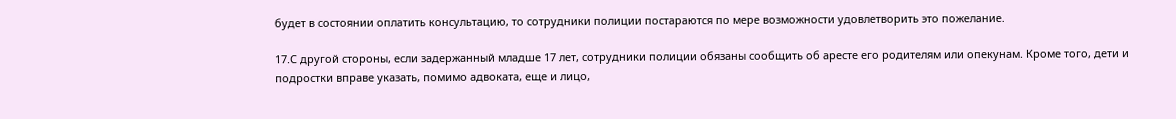будет в состоянии оплатить консультацию, то сотрудники полиции постараются по мере возможности удовлетворить это пожелание.

17.С другой стороны, если задержанный младше 17 лет, сотрудники полиции обязаны сообщить об аресте его родителям или опекунам. Кроме того, дети и подростки вправе указать, помимо адвоката, еще и лицо,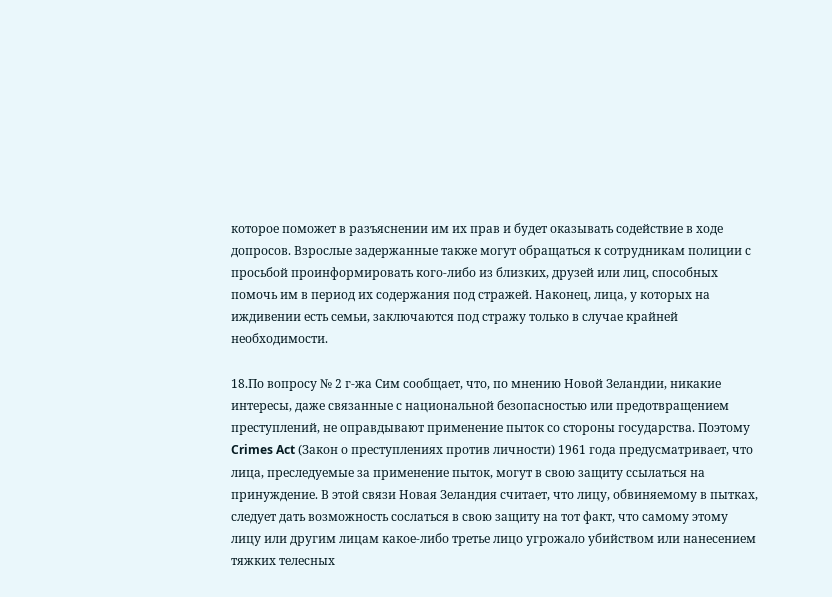которое поможет в разъяснении им их прав и будет оказывать содействие в ходе допросов. Взрослые задержанные также могут обращаться к сотрудникам полиции с просьбой проинформировать кого-либо из близких, друзей или лиц, способных помочь им в период их содержания под стражей. Наконец, лица, у которых на иждивении есть семьи, заключаются под стражу только в случае крайней необходимости.

18.По вопросу № 2 г-жа Сим сообщает, что, по мнению Новой Зеландии, никакие интересы, даже связанные с национальной безопасностью или предотвращением преступлений, не оправдывают применение пыток со стороны государства. Поэтому Crimes Act (Закон о преступлениях против личности) 1961 года предусматривает, что лица, преследуемые за применение пыток, могут в свою защиту ссылаться на принуждение. В этой связи Новая Зеландия считает, что лицу, обвиняемому в пытках, следует дать возможность сослаться в свою защиту на тот факт, что самому этому лицу или другим лицам какое-либо третье лицо угрожало убийством или нанесением тяжких телесных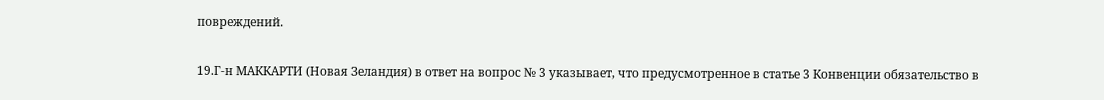повреждений.

19.Г-н МАККАРТИ (Новая Зеландия) в ответ на вопрос № 3 указывает, что предусмотренное в статье 3 Конвенции обязательство в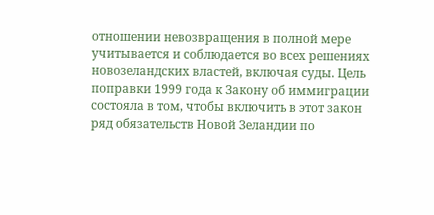отношении невозвращения в полной мере учитывается и соблюдается во всех решениях новозеландских властей, включая суды. Цель поправки 1999 года к Закону об иммиграции состояла в том, чтобы включить в этот закон ряд обязательств Новой Зеландии по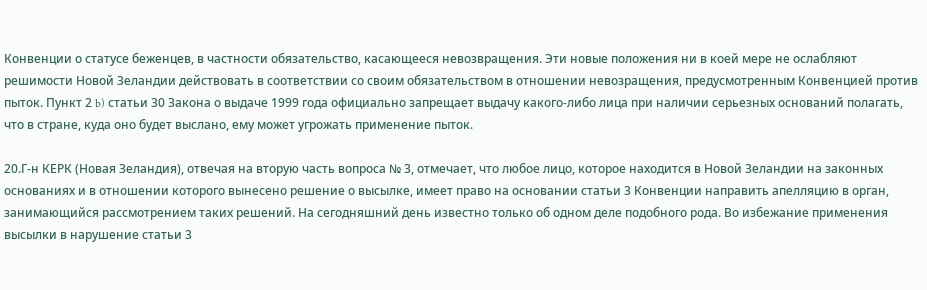Конвенции о статусе беженцев, в частности обязательство, касающееся невозвращения. Эти новые положения ни в коей мере не ослабляют решимости Новой Зеландии действовать в соответствии со своим обязательством в отношении невозращения, предусмотренным Конвенцией против пыток. Пункт 2 b) статьи 30 Закона о выдаче 1999 года официально запрещает выдачу какого-либо лица при наличии серьезных оснований полагать, что в стране, куда оно будет выслано, ему может угрожать применение пыток.

20.Г-н КЕРК (Новая Зеландия), отвечая на вторую часть вопроса № 3, отмечает, что любое лицо, которое находится в Новой Зеландии на законных основаниях и в отношении которого вынесено решение о высылке, имеет право на основании статьи 3 Конвенции направить апелляцию в орган, занимающийся рассмотрением таких решений. На сегодняшний день известно только об одном деле подобного рода. Во избежание применения высылки в нарушение статьи 3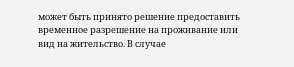может быть принято решение предоставить временное разрешение на проживание или вид на жительство. В случае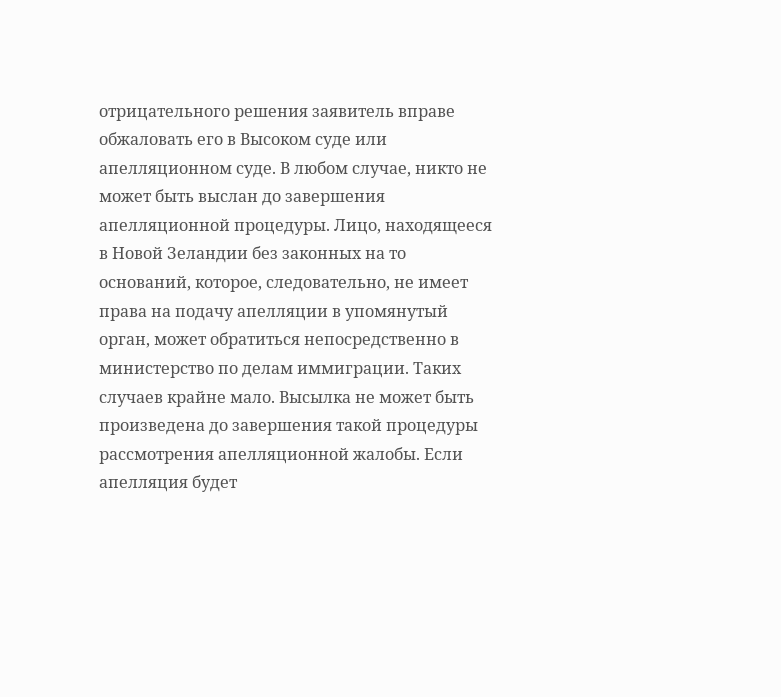отрицательного решения заявитель вправе обжаловать его в Высоком суде или апелляционном суде. В любом случае, никто не может быть выслан до завершения апелляционной процедуры. Лицо, находящееся в Новой Зеландии без законных на то оснований, которое, следовательно, не имеет права на подачу апелляции в упомянутый орган, может обратиться непосредственно в министерство по делам иммиграции. Таких случаев крайне мало. Высылка не может быть произведена до завершения такой процедуры рассмотрения апелляционной жалобы. Если апелляция будет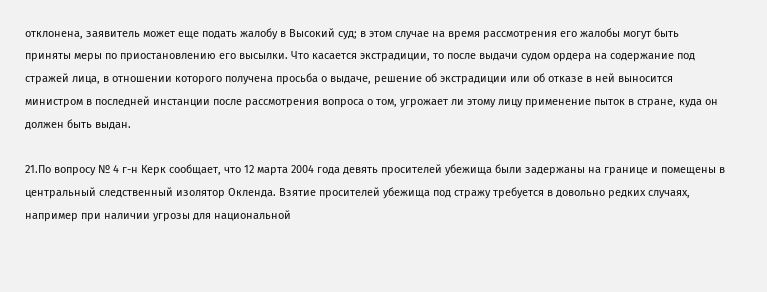отклонена, заявитель может еще подать жалобу в Высокий суд; в этом случае на время рассмотрения его жалобы могут быть приняты меры по приостановлению его высылки. Что касается экстрадиции, то после выдачи судом ордера на содержание под стражей лица, в отношении которого получена просьба о выдаче, решение об экстрадиции или об отказе в ней выносится министром в последней инстанции после рассмотрения вопроса о том, угрожает ли этому лицу применение пыток в стране, куда он должен быть выдан.

21.По вопросу № 4 г-н Керк сообщает, что 12 марта 2004 года девять просителей убежища были задержаны на границе и помещены в центральный следственный изолятор Окленда. Взятие просителей убежища под стражу требуется в довольно редких случаях, например при наличии угрозы для национальной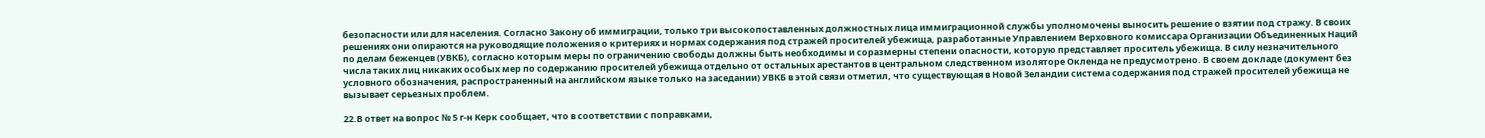безопасности или для населения. Согласно Закону об иммиграции, только три высокопоставленных должностных лица иммиграционной службы уполномочены выносить решение о взятии под стражу. В своих решениях они опираются на руководящие положения о критериях и нормах содержания под стражей просителей убежища, разработанные Управлением Верховного комиссара Организации Объединенных Наций по делам беженцев (УВКБ), согласно которым меры по ограничению свободы должны быть необходимы и соразмерны степени опасности, которую представляет проситель убежища. В силу незначительного числа таких лиц никаких особых мер по содержанию просителей убежища отдельно от остальных арестантов в центральном следственном изоляторе Окленда не предусмотрено. В своем докладе (документ без условного обозначения, распространенный на английском языке только на заседании) УВКБ в этой связи отметил, что существующая в Новой Зеландии система содержания под стражей просителей убежища не вызывает серьезных проблем.

22.В ответ на вопрос № 5 г-н Керк сообщает, что в соответствии с поправками,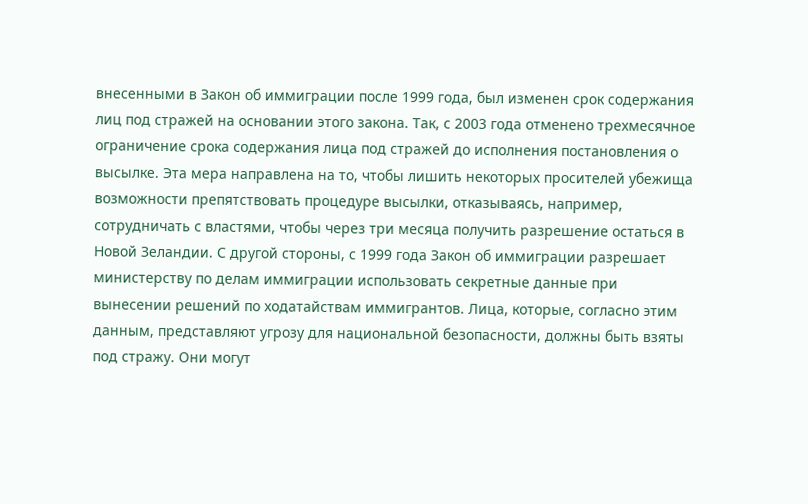внесенными в Закон об иммиграции после 1999 года, был изменен срок содержания лиц под стражей на основании этого закона. Так, с 2003 года отменено трехмесячное ограничение срока содержания лица под стражей до исполнения постановления о высылке. Эта мера направлена на то, чтобы лишить некоторых просителей убежища возможности препятствовать процедуре высылки, отказываясь, например, сотрудничать с властями, чтобы через три месяца получить разрешение остаться в Новой Зеландии. С другой стороны, с 1999 года Закон об иммиграции разрешает министерству по делам иммиграции использовать секретные данные при вынесении решений по ходатайствам иммигрантов. Лица, которые, согласно этим данным, представляют угрозу для национальной безопасности, должны быть взяты под стражу. Они могут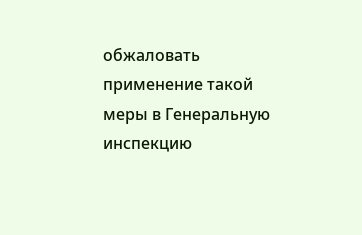обжаловать применение такой меры в Генеральную инспекцию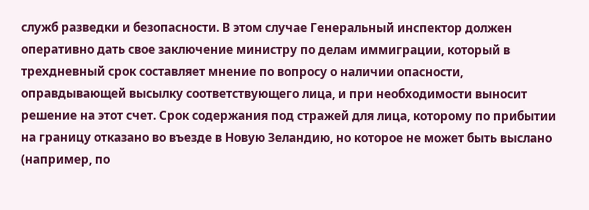служб разведки и безопасности. В этом случае Генеральный инспектор должен оперативно дать свое заключение министру по делам иммиграции, который в трехдневный срок составляет мнение по вопросу о наличии опасности, оправдывающей высылку соответствующего лица, и при необходимости выносит решение на этот счет. Срок содержания под стражей для лица, которому по прибытии на границу отказано во въезде в Новую Зеландию, но которое не может быть выслано (например, по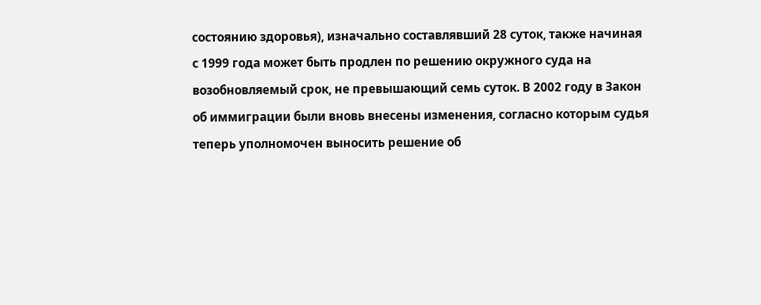состоянию здоровья), изначально составлявший 28 суток, также начиная с 1999 года может быть продлен по решению окружного суда на возобновляемый срок, не превышающий семь суток. В 2002 году в Закон об иммиграции были вновь внесены изменения, согласно которым судья теперь уполномочен выносить решение об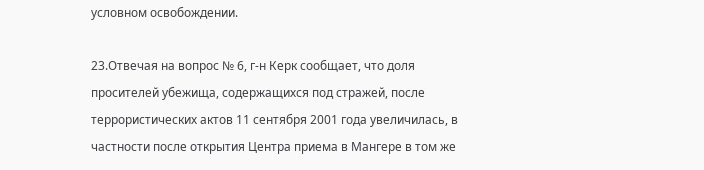условном освобождении.

23.Отвечая на вопрос № 6, г-н Керк сообщает, что доля просителей убежища, содержащихся под стражей, после террористических актов 11 сентября 2001 года увеличилась, в частности после открытия Центра приема в Мангере в том же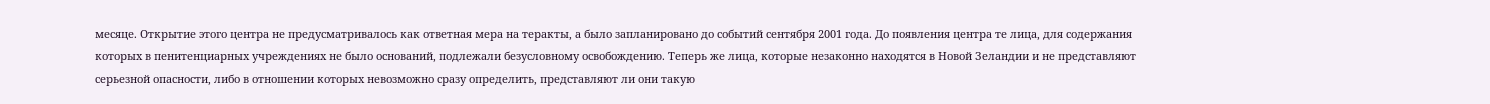месяце. Открытие этого центра не предусматривалось как ответная мера на теракты, а было запланировано до событий сентября 2001 года. До появления центра те лица, для содержания которых в пенитенциарных учреждениях не было оснований, подлежали безусловному освобождению. Теперь же лица, которые незаконно находятся в Новой Зеландии и не представляют серьезной опасности, либо в отношении которых невозможно сразу определить, представляют ли они такую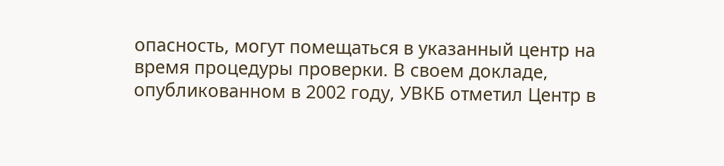опасность, могут помещаться в указанный центр на время процедуры проверки. В своем докладе, опубликованном в 2002 году, УВКБ отметил Центр в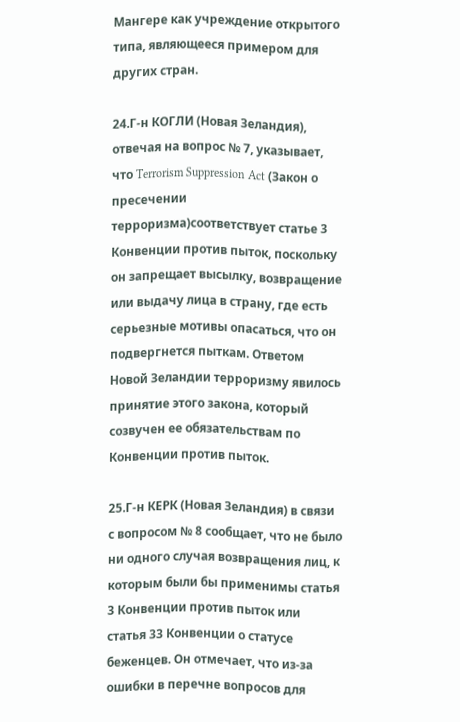Мангере как учреждение открытого типа, являющееся примером для других стран.

24.Г-н КОГЛИ (Новая Зеландия), отвечая на вопрос № 7, указывает, что Terrorism Suppression Act (Закон о пресечении терроризма)соответствует статье 3 Конвенции против пыток, поскольку он запрещает высылку, возвращение или выдачу лица в страну, где есть серьезные мотивы опасаться, что он подвергнется пыткам. Ответом Новой Зеландии терроризму явилось принятие этого закона, который созвучен ее обязательствам по Конвенции против пыток.

25.Г-н КЕРК (Новая Зеландия) в связи с вопросом № 8 сообщает, что не было ни одного случая возвращения лиц, к которым были бы применимы статья 3 Конвенции против пыток или статья 33 Конвенции о статусе беженцев. Он отмечает, что из-за ошибки в перечне вопросов для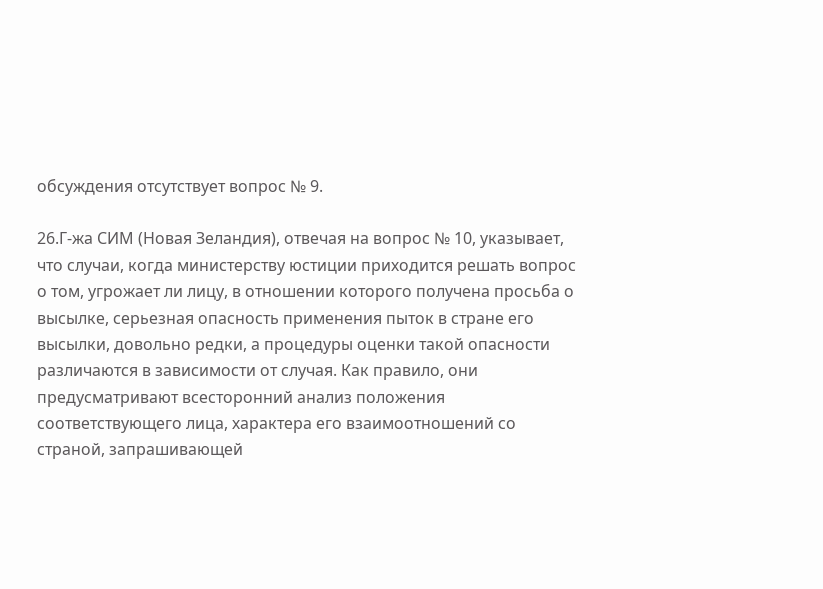обсуждения отсутствует вопрос № 9.

26.Г-жа СИМ (Новая Зеландия), отвечая на вопрос № 10, указывает, что случаи, когда министерству юстиции приходится решать вопрос о том, угрожает ли лицу, в отношении которого получена просьба о высылке, серьезная опасность применения пыток в стране его высылки, довольно редки, а процедуры оценки такой опасности различаются в зависимости от случая. Как правило, они предусматривают всесторонний анализ положения соответствующего лица, характера его взаимоотношений со страной, запрашивающей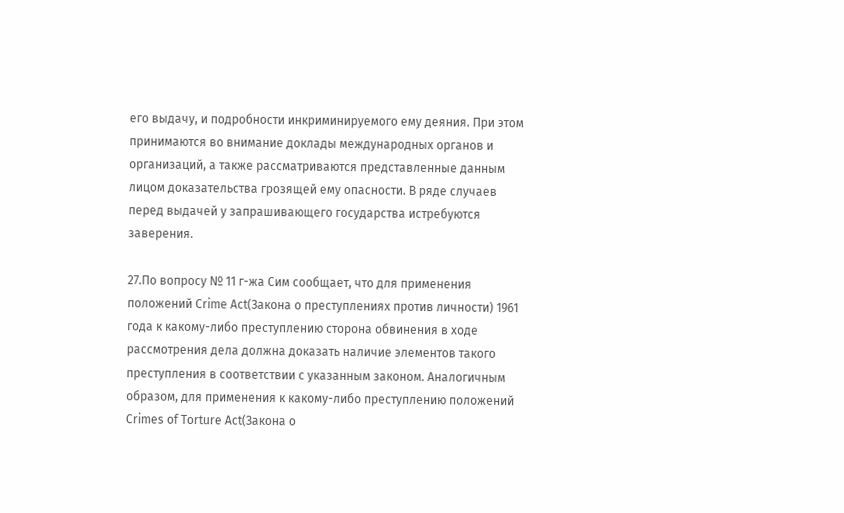его выдачу, и подробности инкриминируемого ему деяния. При этом принимаются во внимание доклады международных органов и организаций, а также рассматриваются представленные данным лицом доказательства грозящей ему опасности. В ряде случаев перед выдачей у запрашивающего государства истребуются заверения.

27.По вопросу № 11 г-жа Сим сообщает, что для применения положений Crime Act(Закона о преступлениях против личности) 1961 года к какому-либо преступлению сторона обвинения в ходе рассмотрения дела должна доказать наличие элементов такого преступления в соответствии с указанным законом. Аналогичным образом, для применения к какому-либо преступлению положений Crimes of Torture Act(Закона о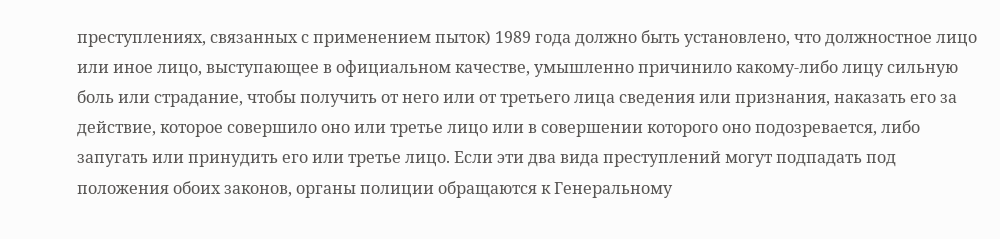преступлениях, связанных с применением пыток) 1989 года должно быть установлено, что должностное лицо или иное лицо, выступающее в официальном качестве, умышленно причинило какому-либо лицу сильную боль или страдание, чтобы получить от него или от третьего лица сведения или признания, наказать его за действие, которое совершило оно или третье лицо или в совершении которого оно подозревается, либо запугать или принудить его или третье лицо. Если эти два вида преступлений могут подпадать под положения обоих законов, органы полиции обращаются к Генеральному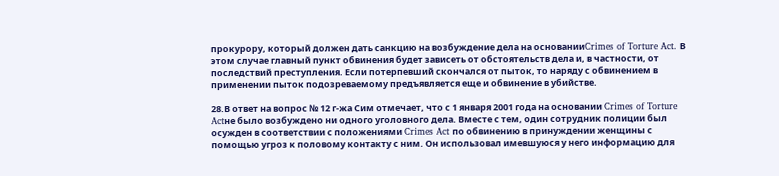прокурору, который должен дать санкцию на возбуждение дела на основанииCrimes of Torture Act. В этом случае главный пункт обвинения будет зависеть от обстоятельств дела и, в частности, от последствий преступления. Если потерпевший скончался от пыток, то наряду с обвинением в применении пыток подозреваемому предъявляется еще и обвинение в убийстве.

28.В ответ на вопрос № 12 г-жа Сим отмечает, что с 1 января 2001 года на основании Crimes of Torture Actне было возбуждено ни одного уголовного дела. Вместе с тем, один сотрудник полиции был осужден в соответствии с положениями Crimes Act по обвинению в принуждении женщины с помощью угроз к половому контакту с ним. Он использовал имевшуюся у него информацию для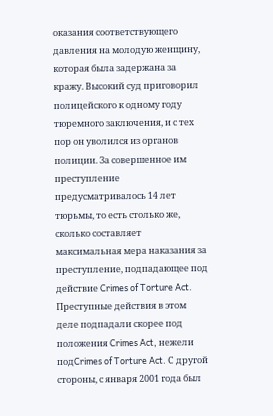оказания соответствующего давления на молодую женщину, которая была задержана за кражу. Высокий суд приговорил полицейского к одному году тюремного заключения, и с тех пор он уволился из органов полиции. За совершенное им преступление предусматривалось 14 лет тюрьмы, то есть столько же, сколько составляет максимальная мера наказания за преступление, подпадающее под действие Crimes of Torture Act. Преступные действия в этом деле подпадали скорее под положения Crimes Act, нежели подCrimes of Torture Act. С другой стороны, с января 2001 года был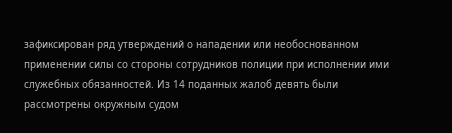зафиксирован ряд утверждений о нападении или необоснованном применении силы со стороны сотрудников полиции при исполнении ими служебных обязанностей. Из 14 поданных жалоб девять были рассмотрены окружным судом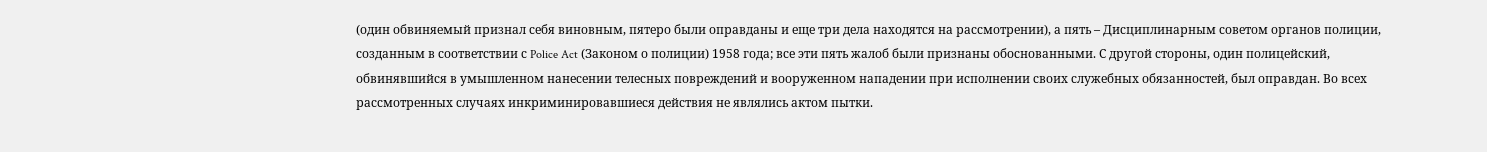(один обвиняемый признал себя виновным, пятеро были оправданы и еще три дела находятся на рассмотрении), а пять – Дисциплинарным советом органов полиции, созданным в соответствии с Police Act (Законом о полиции) 1958 года; все эти пять жалоб были признаны обоснованными. С другой стороны, один полицейский, обвинявшийся в умышленном нанесении телесных повреждений и вооруженном нападении при исполнении своих служебных обязанностей, был оправдан. Во всех рассмотренных случаях инкриминировавшиеся действия не являлись актом пытки.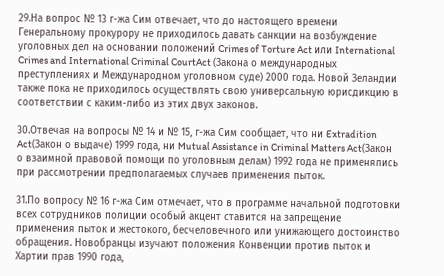29.На вопрос № 13 г-жа Сим отвечает, что до настоящего времени Генеральному прокурору не приходилось давать санкции на возбуждение уголовных дел на основании положений Crimes of Torture Act или International Crimes and International Criminal CourtAct (Закона о международных преступлениях и Международном уголовном суде) 2000 года. Новой Зеландии также пока не приходилось осуществлять свою универсальную юрисдикцию в соответствии с каким-либо из этих двух законов.

30.Отвечая на вопросы № 14 и № 15, г-жа Сим сообщает, что ни Extradition Act(Закон о выдаче) 1999 года, ни Mutual Assistance in Criminal Matters Act(Закон о взаимной правовой помощи по уголовным делам) 1992 года не применялись при рассмотрении предполагаемых случаев применения пыток.

31.По вопросу № 16 г-жа Сим отмечает, что в программе начальной подготовки всех сотрудников полиции особый акцент ставится на запрещение применения пыток и жестокого, бесчеловечного или унижающего достоинство обращения. Новобранцы изучают положения Конвенции против пыток и Хартии прав 1990 года,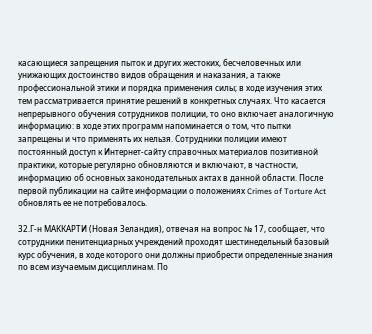касающиеся запрещения пыток и других жестоких, бесчеловечных или унижающих достоинство видов обращения и наказания, а также профессиональной этики и порядка применения силы; в ходе изучения этих тем рассматривается принятие решений в конкретных случаях. Что касается непрерывного обучения сотрудников полиции, то оно включает аналогичную информацию: в ходе этих программ напоминается о том, что пытки запрещены и что применять их нельзя. Сотрудники полиции имеют постоянный доступ к Интернет-сайту справочных материалов позитивной практики, которые регулярно обновляются и включают, в частности, информацию об основных законодательных актах в данной области. После первой публикации на сайте информации о положениях Crimes of Torture Act обновлять ее не потребовалось.

32.Г-н МАККАРТИ (Новая Зеландия), отвечая на вопрос № 17, сообщает, что сотрудники пенитенциарных учреждений проходят шестинедельный базовый курс обучения, в ходе которого они должны приобрести определенные знания по всем изучаемым дисциплинам. По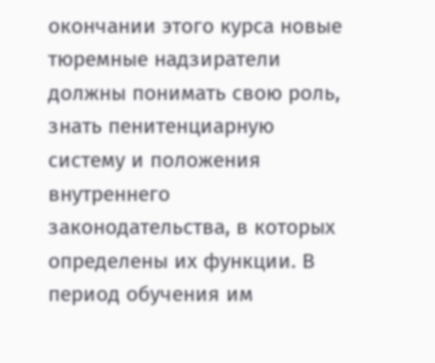окончании этого курса новые тюремные надзиратели должны понимать свою роль, знать пенитенциарную систему и положения внутреннего законодательства, в которых определены их функции. В период обучения им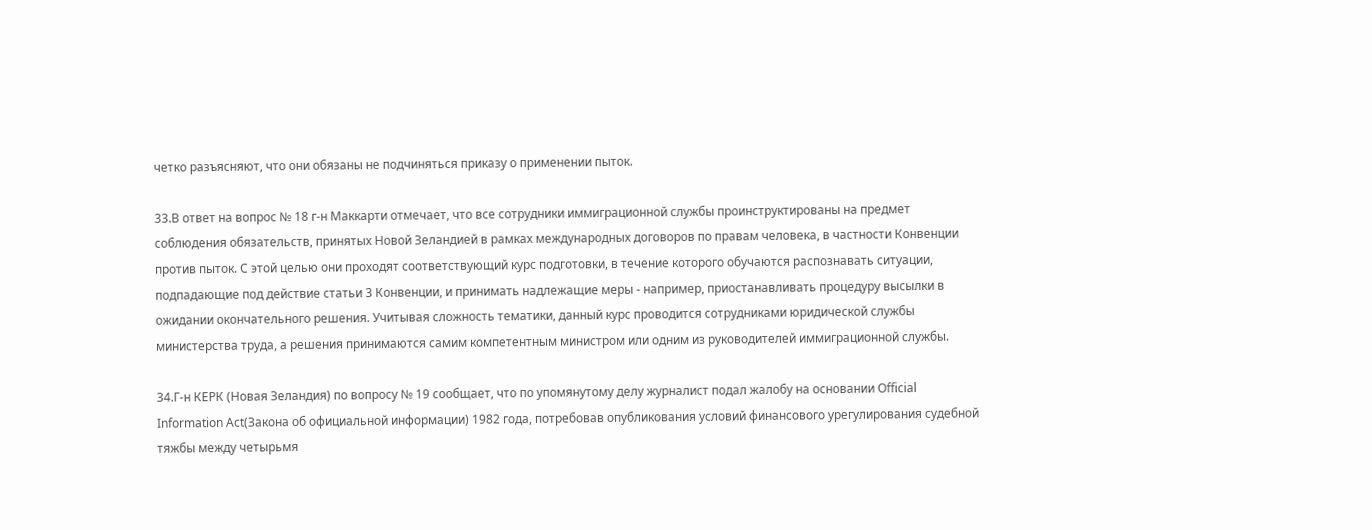четко разъясняют, что они обязаны не подчиняться приказу о применении пыток.

33.В ответ на вопрос № 18 г-н Маккарти отмечает, что все сотрудники иммиграционной службы проинструктированы на предмет соблюдения обязательств, принятых Новой Зеландией в рамках международных договоров по правам человека, в частности Конвенции против пыток. С этой целью они проходят соответствующий курс подготовки, в течение которого обучаются распознавать ситуации, подпадающие под действие статьи 3 Конвенции, и принимать надлежащие меры - например, приостанавливать процедуру высылки в ожидании окончательного решения. Учитывая сложность тематики, данный курс проводится сотрудниками юридической службы министерства труда, а решения принимаются самим компетентным министром или одним из руководителей иммиграционной службы.

34.Г-н КЕРК (Новая Зеландия) по вопросу № 19 сообщает, что по упомянутому делу журналист подал жалобу на основании Official Information Act(Закона об официальной информации) 1982 года, потребовав опубликования условий финансового урегулирования судебной тяжбы между четырьмя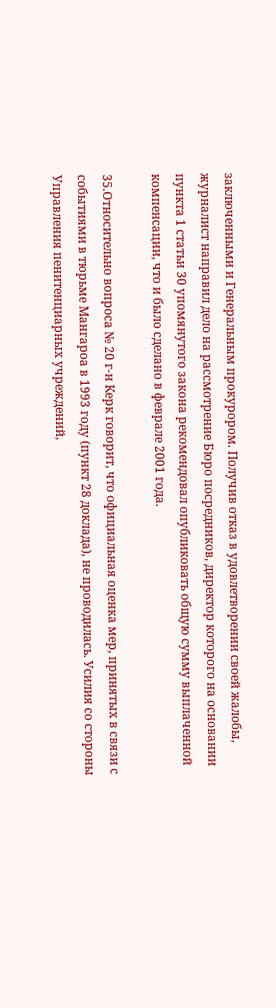заключенными и Генеральным прокурором. Получив отказ в удовлетворении своей жалобы, журналист направил дело на рассмотрение Бюро посредников, директор которого на основании пункта 1 статьи 30 упомянутого закона рекомендовал опубликовать общую сумму выплаченной компенсации, что и было сделано в феврале 2001 года.

35.Относительно вопроса № 20 г-н Керк говорит, что официальная оценка мер, принятых в связи с событиями в тюрьме Мангароа в 1993 году (пункт 28 доклада), не проводилась. Усилия со стороны Управления пенитенциарных учреждений,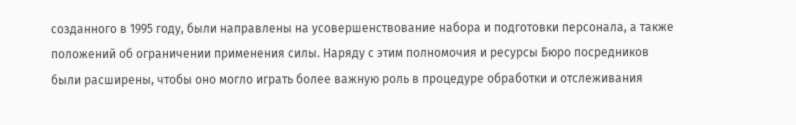созданного в 1995 году, были направлены на усовершенствование набора и подготовки персонала, а также положений об ограничении применения силы. Наряду с этим полномочия и ресурсы Бюро посредников были расширены, чтобы оно могло играть более важную роль в процедуре обработки и отслеживания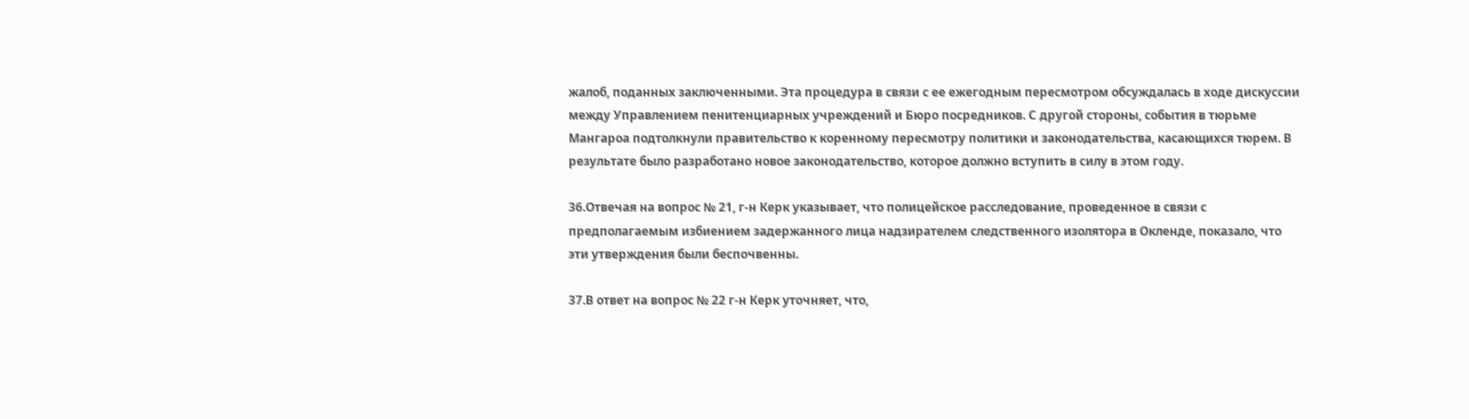жалоб, поданных заключенными. Эта процедура в связи с ее ежегодным пересмотром обсуждалась в ходе дискуссии между Управлением пенитенциарных учреждений и Бюро посредников. С другой стороны, события в тюрьме Мангароа подтолкнули правительство к коренному пересмотру политики и законодательства, касающихся тюрем. В результате было разработано новое законодательство, которое должно вступить в силу в этом году.

36.Отвечая на вопрос № 21, г-н Керк указывает, что полицейское расследование, проведенное в связи с предполагаемым избиением задержанного лица надзирателем следственного изолятора в Окленде, показало, что эти утверждения были беспочвенны.

37.В ответ на вопрос № 22 г-н Керк уточняет, что,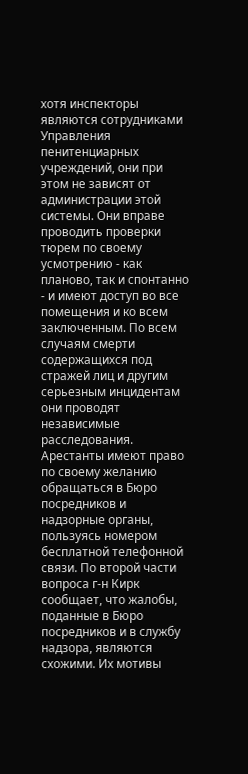хотя инспекторы являются сотрудниками Управления пенитенциарных учреждений, они при этом не зависят от администрации этой системы. Они вправе проводить проверки тюрем по своему усмотрению - как планово, так и спонтанно - и имеют доступ во все помещения и ко всем заключенным. По всем случаям смерти содержащихся под стражей лиц и другим серьезным инцидентам они проводят независимые расследования. Арестанты имеют право по своему желанию обращаться в Бюро посредников и надзорные органы, пользуясь номером бесплатной телефонной связи. По второй части вопроса г-н Кирк сообщает, что жалобы, поданные в Бюро посредников и в службу надзора, являются схожими. Их мотивы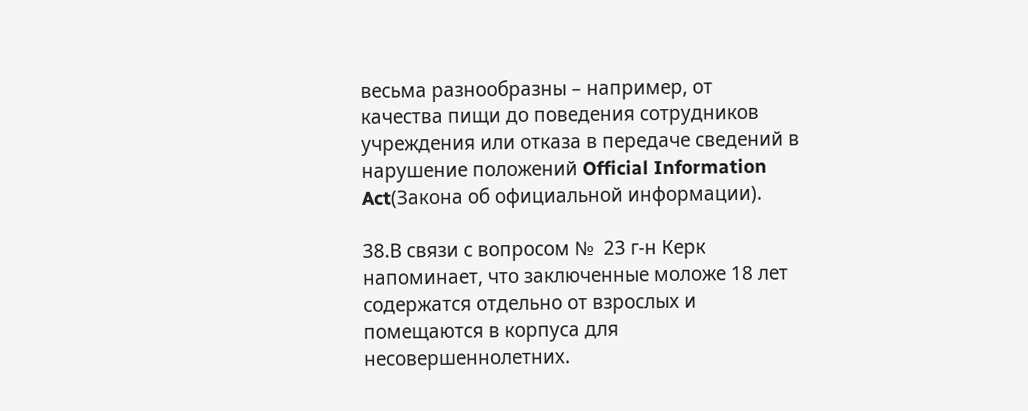весьма разнообразны – например, от качества пищи до поведения сотрудников учреждения или отказа в передаче сведений в нарушение положений Official Information Act(Закона об официальной информации).

38.В связи с вопросом №  23 г-н Керк напоминает, что заключенные моложе 18 лет содержатся отдельно от взрослых и помещаются в корпуса для несовершеннолетних.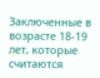Заключенные в возрасте 18-19 лет, которые считаются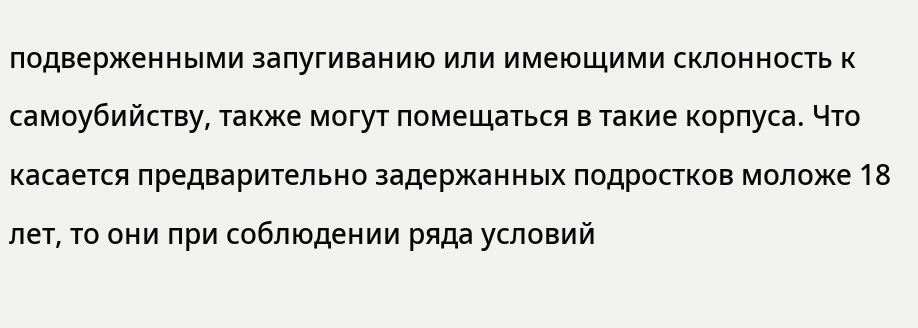подверженными запугиванию или имеющими склонность к самоубийству, также могут помещаться в такие корпуса. Что касается предварительно задержанных подростков моложе 18 лет, то они при соблюдении ряда условий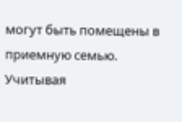могут быть помещены в приемную семью. Учитывая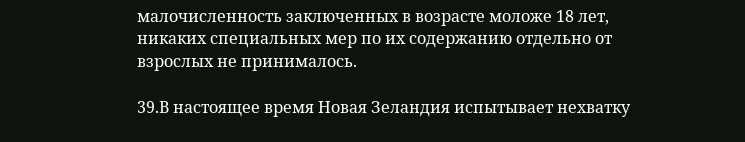малочисленность заключенных в возрасте моложе 18 лет, никаких специальных мер по их содержанию отдельно от взрослых не принималось.

39.В настоящее время Новая Зеландия испытывает нехватку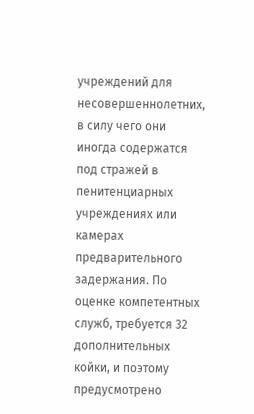учреждений для несовершеннолетних, в силу чего они иногда содержатся под стражей в пенитенциарных учреждениях или камерах предварительного задержания. По оценке компетентных служб, требуется 32 дополнительных койки, и поэтому предусмотрено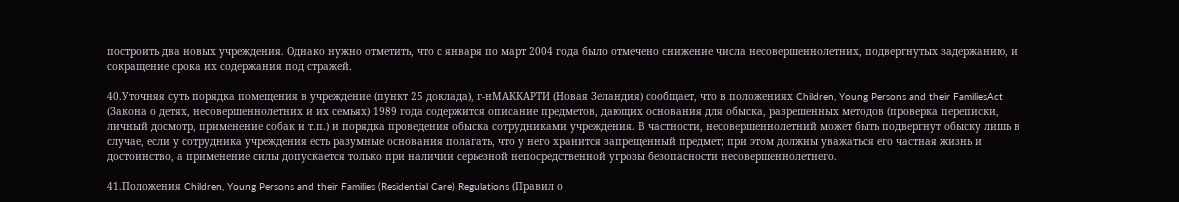построить два новых учреждения. Однако нужно отметить, что с января по март 2004 года было отмечено снижение числа несовершеннолетних, подвергнутых задержанию, и сокращение срока их содержания под стражей.

40.Уточняя суть порядка помещения в учреждение (пункт 25 доклада), г‑нМАККАРТИ (Новая Зеландия) сообщает, что в положениях Children, Young Persons and their FamiliesAct (Закона о детях, несовершеннолетних и их семьях) 1989 года содержится описание предметов, дающих основания для обыска, разрешенных методов (проверка переписки, личный досмотр, применение собак и т.п.) и порядка проведения обыска сотрудниками учреждения. В частности, несовершеннолетний может быть подвергнут обыску лишь в случае, если у сотрудника учреждения есть разумные основания полагать, что у него хранится запрещенный предмет; при этом должны уважаться его частная жизнь и достоинство, а применение силы допускается только при наличии серьезной непосредственной угрозы безопасности несовершеннолетнего.

41.Положения Children, Young Persons and their Families (Residential Care) Regulations (Правил о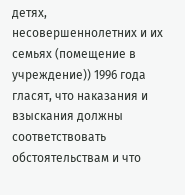детях, несовершеннолетних и их семьях (помещение в учреждение)) 1996 года гласят, что наказания и взыскания должны соответствовать обстоятельствам и что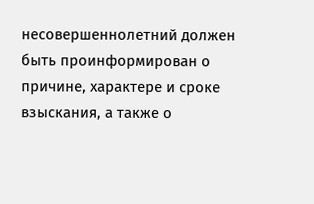несовершеннолетний должен быть проинформирован о причине, характере и сроке взыскания, а также о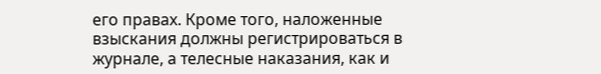его правах. Кроме того, наложенные взыскания должны регистрироваться в журнале, а телесные наказания, как и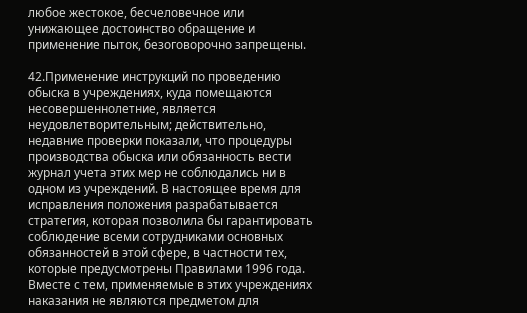любое жестокое, бесчеловечное или унижающее достоинство обращение и применение пыток, безоговорочно запрещены.

42.Применение инструкций по проведению обыска в учреждениях, куда помещаются несовершеннолетние, является неудовлетворительным; действительно, недавние проверки показали, что процедуры производства обыска или обязанность вести журнал учета этих мер не соблюдались ни в одном из учреждений. В настоящее время для исправления положения разрабатывается стратегия, которая позволила бы гарантировать соблюдение всеми сотрудниками основных обязанностей в этой сфере, в частности тех, которые предусмотрены Правилами 1996 года. Вместе с тем, применяемые в этих учреждениях наказания не являются предметом для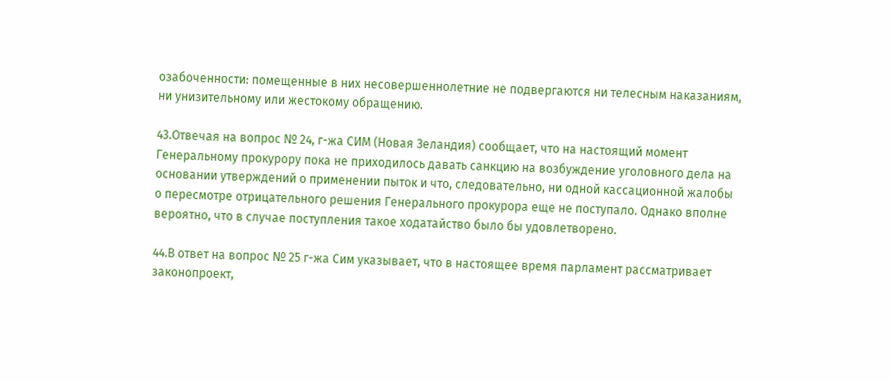озабоченности: помещенные в них несовершеннолетние не подвергаются ни телесным наказаниям, ни унизительному или жестокому обращению.

43.Отвечая на вопрос № 24, г-жа СИМ (Новая Зеландия) сообщает, что на настоящий момент Генеральному прокурору пока не приходилось давать санкцию на возбуждение уголовного дела на основании утверждений о применении пыток и что, следовательно, ни одной кассационной жалобы о пересмотре отрицательного решения Генерального прокурора еще не поступало. Однако вполне вероятно, что в случае поступления такое ходатайство было бы удовлетворено.

44.В ответ на вопрос № 25 г-жа Сим указывает, что в настоящее время парламент рассматривает законопроект,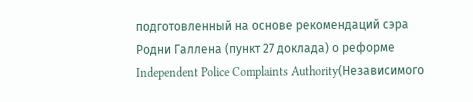подготовленный на основе рекомендаций сэра Родни Галлена (пункт 27 доклада) о реформе Independent Police Complaints Authority(Независимого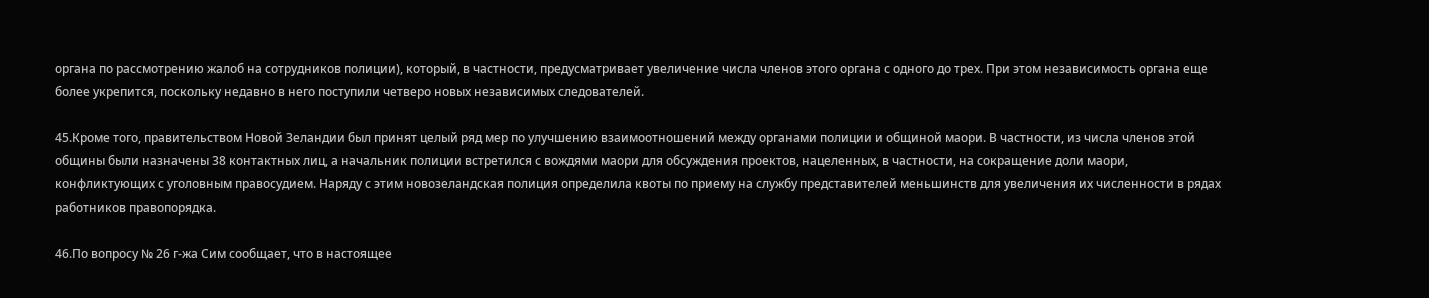органа по рассмотрению жалоб на сотрудников полиции), который, в частности, предусматривает увеличение числа членов этого органа с одного до трех. При этом независимость органа еще более укрепится, поскольку недавно в него поступили четверо новых независимых следователей.

45.Кроме того, правительством Новой Зеландии был принят целый ряд мер по улучшению взаимоотношений между органами полиции и общиной маори. В частности, из числа членов этой общины были назначены 38 контактных лиц, а начальник полиции встретился с вождями маори для обсуждения проектов, нацеленных, в частности, на сокращение доли маори, конфликтующих с уголовным правосудием. Наряду с этим новозеландская полиция определила квоты по приему на службу представителей меньшинств для увеличения их численности в рядах работников правопорядка.

46.По вопросу № 26 г-жа Сим сообщает, что в настоящее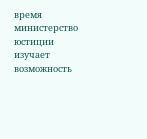время министерство юстиции изучает возможность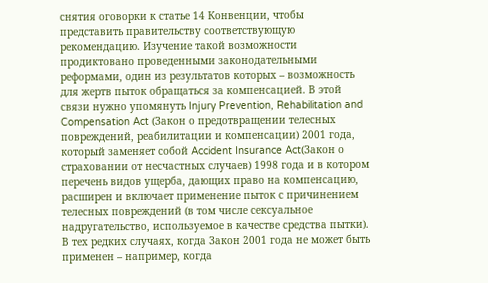снятия оговорки к статье 14 Конвенции, чтобы представить правительству соответствующую рекомендацию. Изучение такой возможности продиктовано проведенными законодательными реформами, один из результатов которых – возможность для жертв пыток обращаться за компенсацией. В этой связи нужно упомянуть Injury Prevention, Rehabilitation and Compensation Act (Закон о предотвращении телесных повреждений, реабилитации и компенсации) 2001 года, который заменяет собой Accident Insurance Act(Закон о страховании от несчастных случаев) 1998 года и в котором перечень видов ущерба, дающих право на компенсацию, расширен и включает применение пыток с причинением телесных повреждений (в том числе сексуальное надругательство, используемое в качестве средства пытки). В тех редких случаях, когда Закон 2001 года не может быть применен – например, когда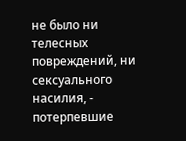не было ни телесных повреждений, ни сексуального насилия, - потерпевшие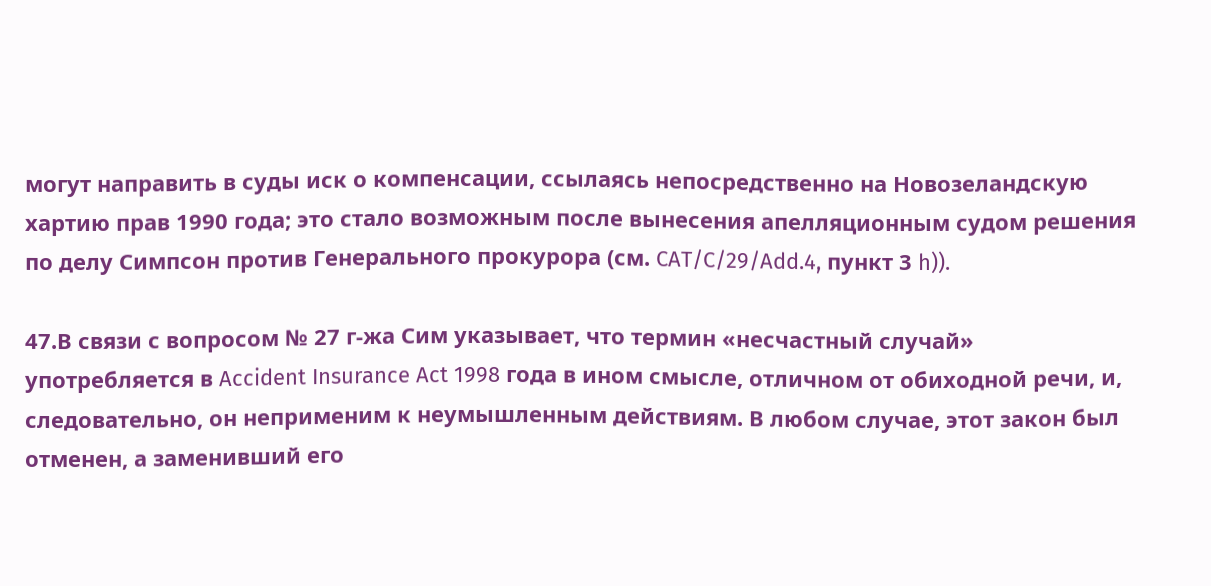могут направить в суды иск о компенсации, ссылаясь непосредственно на Новозеландскую хартию прав 1990 года; это стало возможным после вынесения апелляционным судом решения по делу Симпсон против Генерального прокурора (см. CAT/C/29/Add.4, пункт 3 h)).

47.В связи с вопросом № 27 г-жа Сим указывает, что термин «несчастный случай» употребляется в Accident Insurance Act 1998 года в ином смысле, отличном от обиходной речи, и, следовательно, он неприменим к неумышленным действиям. В любом случае, этот закон был отменен, а заменивший его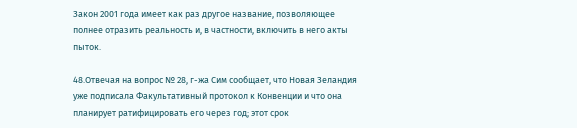Закон 2001 года имеет как раз другое название, позволяющее полнее отразить реальность и, в частности, включить в него акты пыток.

48.Отвечая на вопрос № 28, г-жа Сим сообщает, что Новая Зеландия уже подписала Факультативный протокол к Конвенции и что она планирует ратифицировать его через год; этот срок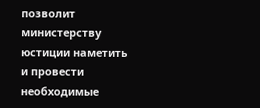позволит министерству юстиции наметить и провести необходимые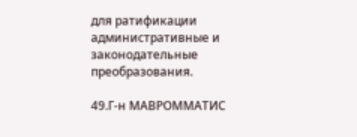для ратификации административные и законодательные преобразования.

49.Г-н МАВРОММАТИС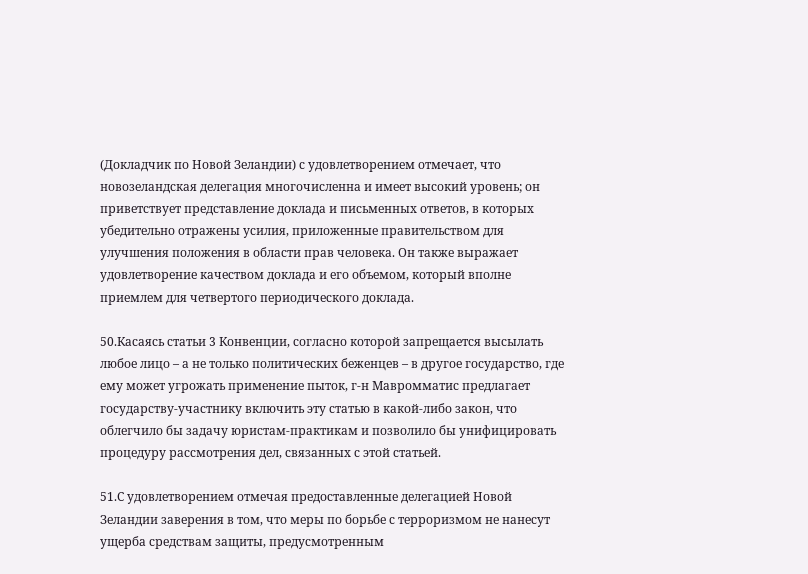(Докладчик по Новой Зеландии) с удовлетворением отмечает, что новозеландская делегация многочисленна и имеет высокий уровень; он приветствует представление доклада и письменных ответов, в которых убедительно отражены усилия, приложенные правительством для улучшения положения в области прав человека. Он также выражает удовлетворение качеством доклада и его объемом, который вполне приемлем для четвертого периодического доклада.

50.Касаясь статьи 3 Конвенции, согласно которой запрещается высылать любое лицо – а не только политических беженцев – в другое государство, где ему может угрожать применение пыток, г-н Мавромматис предлагает государству-участнику включить эту статью в какой-либо закон, что облегчило бы задачу юристам-практикам и позволило бы унифицировать процедуру рассмотрения дел, связанных с этой статьей.

51.С удовлетворением отмечая предоставленные делегацией Новой Зеландии заверения в том, что меры по борьбе с терроризмом не нанесут ущерба средствам защиты, предусмотренным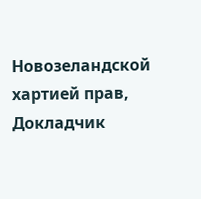Новозеландской хартией прав, Докладчик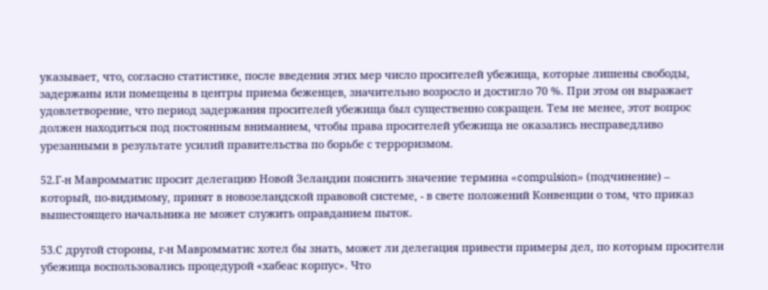указывает, что, согласно статистике, после введения этих мер число просителей убежища, которые лишены свободы, задержаны или помещены в центры приема беженцев, значительно возросло и достигло 70 %. При этом он выражает удовлетворение, что период задержания просителей убежища был существенно сокращен. Тем не менее, этот вопрос должен находиться под постоянным вниманием, чтобы права просителей убежища не оказались несправедливо урезанными в результате усилий правительства по борьбе с терроризмом.

52.Г-н Мавромматис просит делегацию Новой Зеландии пояснить значение термина «compulsion» (подчинение) – который, по-видимому, принят в новозеландской правовой системе, - в свете положений Конвенции о том, что приказ вышестоящего начальника не может служить оправданием пыток.

53.С другой стороны, г-н Мавромматис хотел бы знать, может ли делегация привести примеры дел, по которым просители убежища воспользовались процедурой «хабеас корпус». Что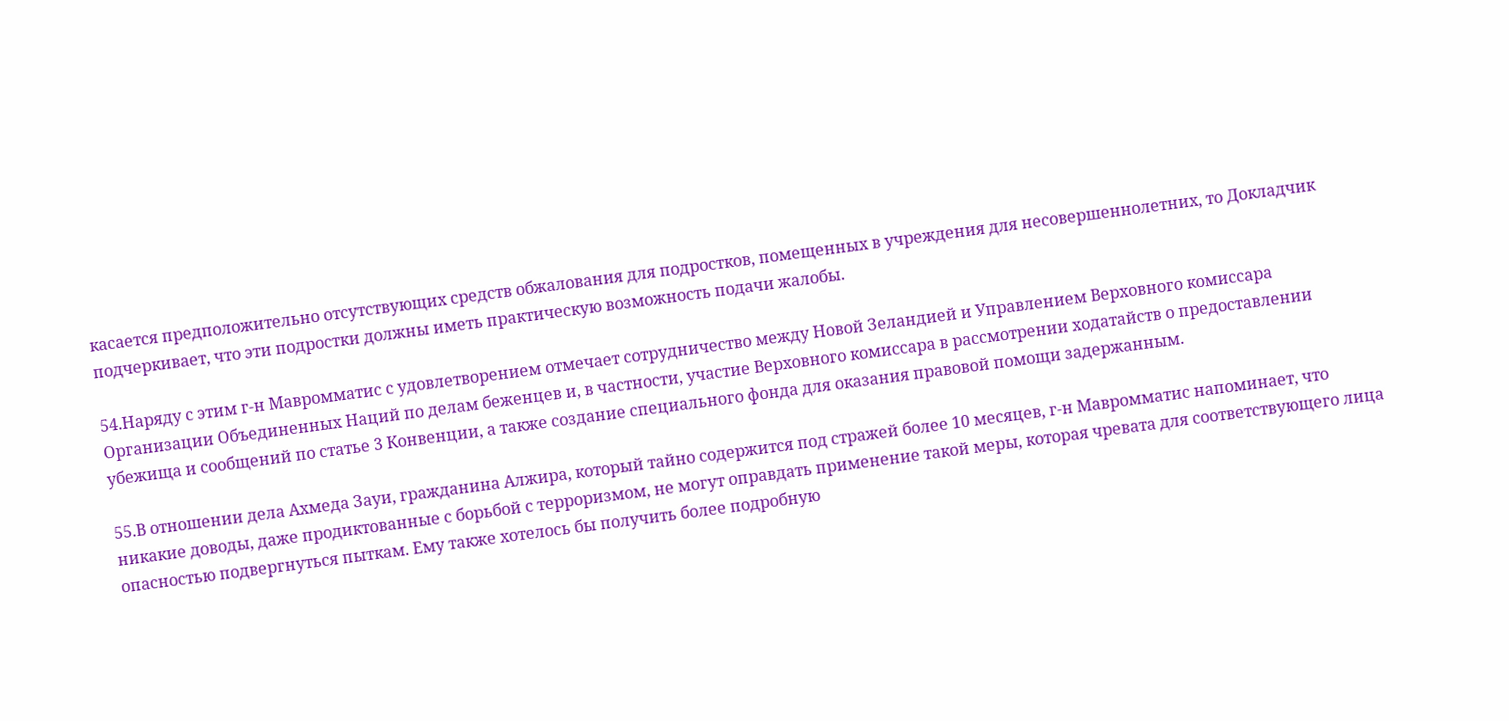касается предположительно отсутствующих средств обжалования для подростков, помещенных в учреждения для несовершеннолетних, то Докладчик подчеркивает, что эти подростки должны иметь практическую возможность подачи жалобы.

54.Наряду с этим г-н Мавромматис с удовлетворением отмечает сотрудничество между Новой Зеландией и Управлением Верховного комиссара Организации Объединенных Наций по делам беженцев и, в частности, участие Верховного комиссара в рассмотрении ходатайств о предоставлении убежища и сообщений по статье 3 Конвенции, а также создание специального фонда для оказания правовой помощи задержанным.

55.В отношении дела Ахмеда Зауи, гражданина Алжира, который тайно содержится под стражей более 10 месяцев, г-н Мавромматис напоминает, что никакие доводы, даже продиктованные с борьбой с терроризмом, не могут оправдать применение такой меры, которая чревата для соответствующего лица опасностью подвергнуться пыткам. Ему также хотелось бы получить более подробную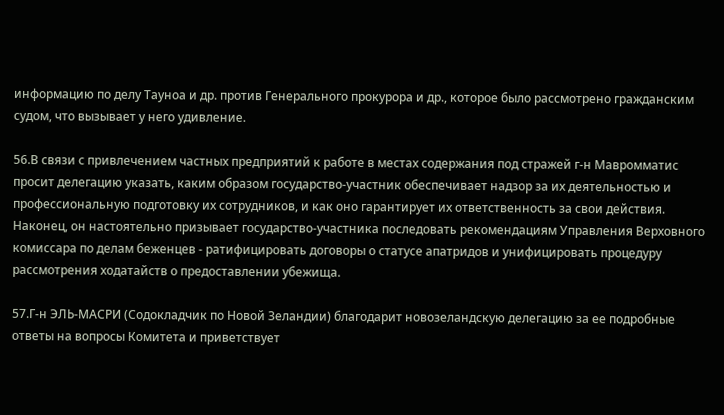информацию по делу Тауноа и др. против Генерального прокурора и др., которое было рассмотрено гражданским судом, что вызывает у него удивление.

56.В связи с привлечением частных предприятий к работе в местах содержания под стражей г-н Мавромматис просит делегацию указать, каким образом государство-участник обеспечивает надзор за их деятельностью и профессиональную подготовку их сотрудников, и как оно гарантирует их ответственность за свои действия. Наконец, он настоятельно призывает государство-участника последовать рекомендациям Управления Верховного комиссара по делам беженцев - ратифицировать договоры о статусе апатридов и унифицировать процедуру рассмотрения ходатайств о предоставлении убежища.

57.Г-н ЭЛЬ-МАСРИ (Содокладчик по Новой Зеландии) благодарит новозеландскую делегацию за ее подробные ответы на вопросы Комитета и приветствует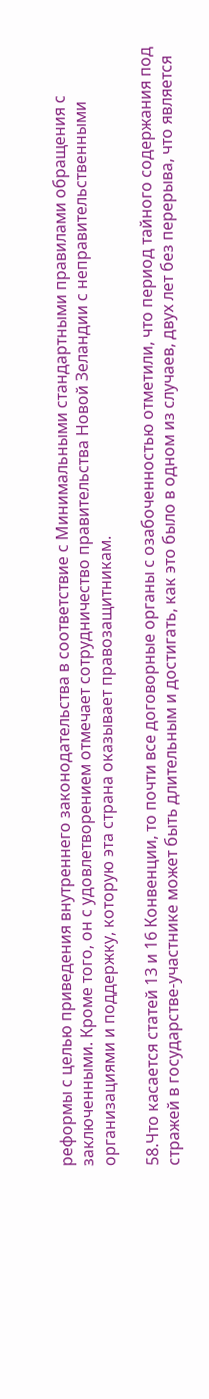реформы с целью приведения внутреннего законодательства в соответствие с Минимальными стандартными правилами обращения с заключенными. Кроме того, он с удовлетворением отмечает сотрудничество правительства Новой Зеландии с неправительственными организациями и поддержку, которую эта страна оказывает правозащитникам.

58.Что касается статей 13 и 16 Конвенции, то почти все договорные органы с озабоченностью отметили, что период тайного содержания под стражей в государстве-участнике может быть длительным и достигать, как это было в одном из случаев, двух лет без перерыва, что является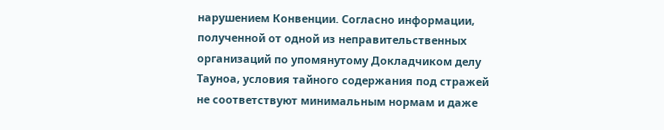нарушением Конвенции. Согласно информации, полученной от одной из неправительственных организаций по упомянутому Докладчиком делу Тауноа, условия тайного содержания под стражей не соответствуют минимальным нормам и даже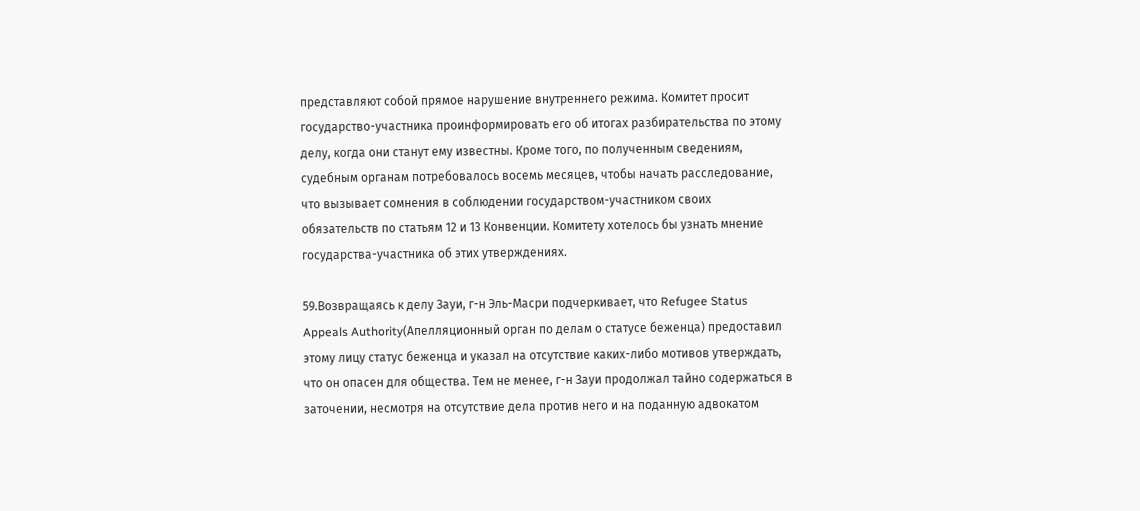представляют собой прямое нарушение внутреннего режима. Комитет просит государство-участника проинформировать его об итогах разбирательства по этому делу, когда они станут ему известны. Кроме того, по полученным сведениям, судебным органам потребовалось восемь месяцев, чтобы начать расследование, что вызывает сомнения в соблюдении государством-участником своих обязательств по статьям 12 и 13 Конвенции. Комитету хотелось бы узнать мнение государства-участника об этих утверждениях.

59.Возвращаясь к делу Зауи, г-н Эль-Масри подчеркивает, что Refugee Status Appeals Authority(Апелляционный орган по делам о статусе беженца) предоставил этому лицу статус беженца и указал на отсутствие каких-либо мотивов утверждать, что он опасен для общества. Тем не менее, г-н Зауи продолжал тайно содержаться в заточении, несмотря на отсутствие дела против него и на поданную адвокатом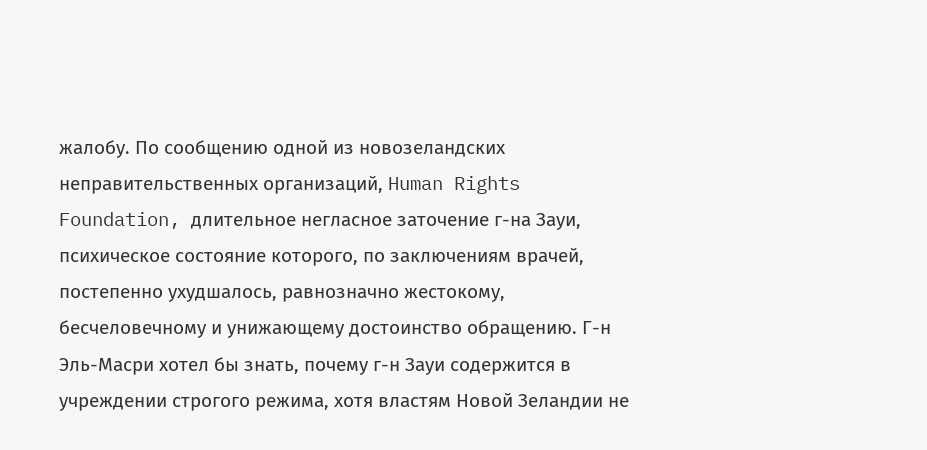жалобу. По сообщению одной из новозеландских неправительственных организаций, Human Rights Foundation, длительное негласное заточение г-на Зауи, психическое состояние которого, по заключениям врачей, постепенно ухудшалось, равнозначно жестокому, бесчеловечному и унижающему достоинство обращению. Г-н Эль-Масри хотел бы знать, почему г-н Зауи содержится в учреждении строгого режима, хотя властям Новой Зеландии не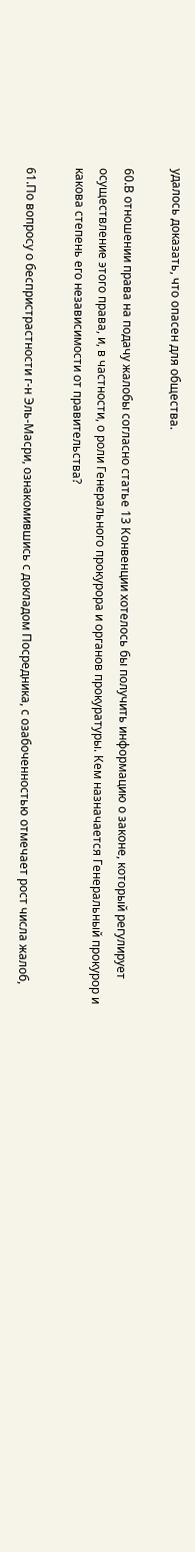удалось доказать, что опасен для общества.

60.В отношении права на подачу жалобы согласно статье 13 Конвенции хотелось бы получить информацию о законе, который регулирует осуществление этого права, и, в частности, о роли Генерального прокурора и органов прокуратуры. Кем назначается Генеральный прокурор и какова степень его независимости от правительства?

61.По вопросу о беспристрастности г-н Эль-Масри, ознакомившись с докладом Посредника, с озабоченностью отмечает рост числа жалоб,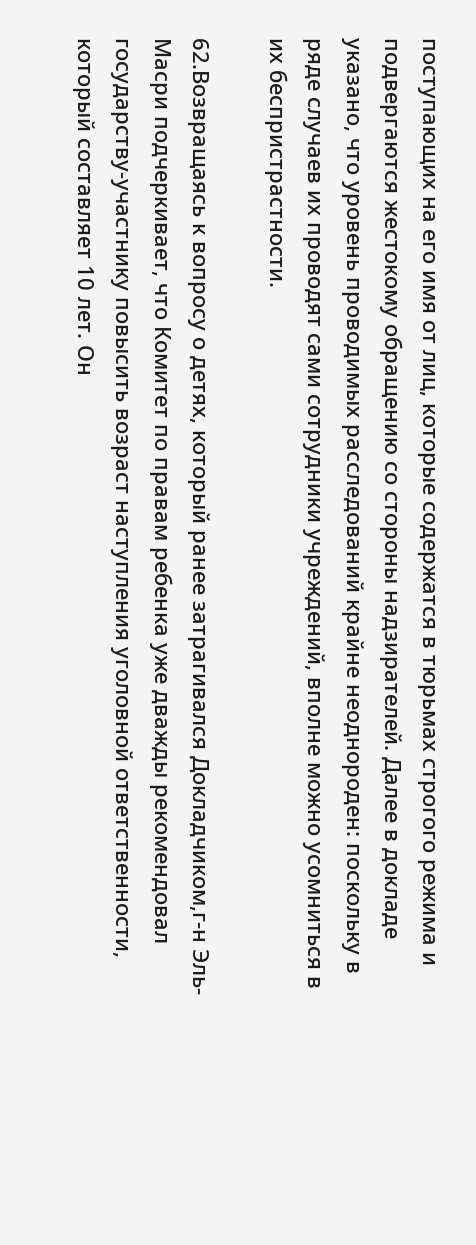поступающих на его имя от лиц, которые содержатся в тюрьмах строгого режима и подвергаются жестокому обращению со стороны надзирателей. Далее в докладе указано, что уровень проводимых расследований крайне неоднороден: поскольку в ряде случаев их проводят сами сотрудники учреждений, вполне можно усомниться в их беспристрастности.

62.Возвращаясь к вопросу о детях, который ранее затрагивался Докладчиком,г-н Эль-Масри подчеркивает, что Комитет по правам ребенка уже дважды рекомендовал государству-участнику повысить возраст наступления уголовной ответственности, который составляет 10 лет. Он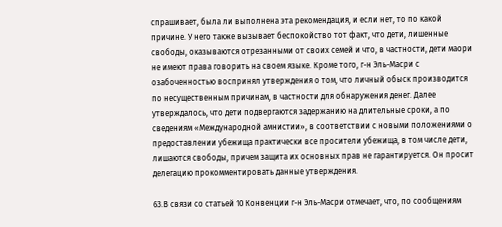спрашивает, была ли выполнена эта рекомендация, и если нет, то по какой причине. У него также вызывает беспокойство тот факт, что дети, лишенные свободы, оказываются отрезанными от своих семей и что, в частности, дети маори не имеют права говорить на своем языке. Кроме того, г-н Эль-Масри с озабоченностью воспринял утверждения о том, что личный обыск производится по несущественным причинам, в частности для обнаружения денег. Далее утверждалось, что дети подвергаются задержанию на длительные сроки, а по сведениям «Международной амнистии», в соответствии с новыми положениями о предоставлении убежища практически все просители убежища, в том числе дети, лишаются свободы, причем защита их основных прав не гарантируется. Он просит делегацию прокомментировать данные утверждения.

63.В связи со статьей 10 Конвенции г-н Эль-Масри отмечает, что, по сообщениям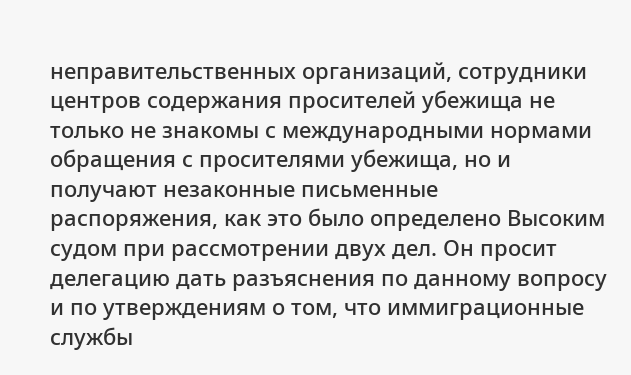неправительственных организаций, сотрудники центров содержания просителей убежища не только не знакомы с международными нормами обращения с просителями убежища, но и получают незаконные письменные распоряжения, как это было определено Высоким судом при рассмотрении двух дел. Он просит делегацию дать разъяснения по данному вопросу и по утверждениям о том, что иммиграционные службы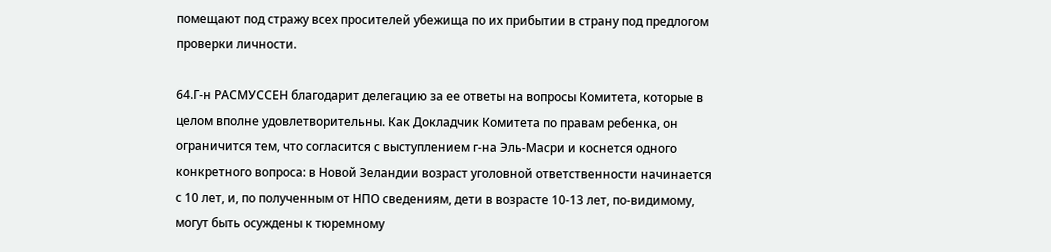помещают под стражу всех просителей убежища по их прибытии в страну под предлогом проверки личности.

64.Г-н РАСМУССЕН благодарит делегацию за ее ответы на вопросы Комитета, которые в целом вполне удовлетворительны. Как Докладчик Комитета по правам ребенка, он ограничится тем, что согласится с выступлением г-на Эль-Масри и коснется одного конкретного вопроса: в Новой Зеландии возраст уголовной ответственности начинается с 10 лет, и, по полученным от НПО сведениям, дети в возрасте 10-13 лет, по‑видимому, могут быть осуждены к тюремному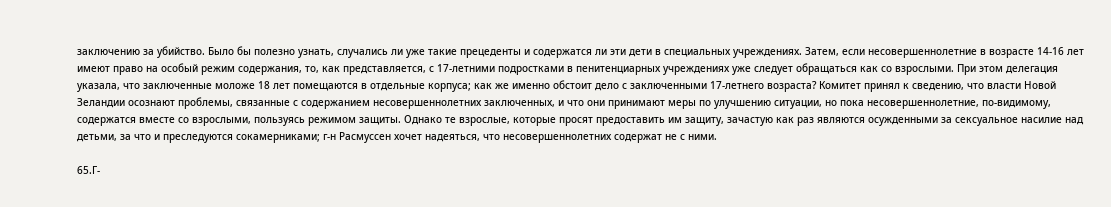заключению за убийство. Было бы полезно узнать, случались ли уже такие прецеденты и содержатся ли эти дети в специальных учреждениях. Затем, если несовершеннолетние в возрасте 14-16 лет имеют право на особый режим содержания, то, как представляется, с 17-летними подростками в пенитенциарных учреждениях уже следует обращаться как со взрослыми. При этом делегация указала, что заключенные моложе 18 лет помещаются в отдельные корпуса; как же именно обстоит дело с заключенными 17-летнего возраста? Комитет принял к сведению, что власти Новой Зеландии осознают проблемы, связанные с содержанием несовершеннолетних заключенных, и что они принимают меры по улучшению ситуации, но пока несовершеннолетние, по-видимому, содержатся вместе со взрослыми, пользуясь режимом защиты. Однако те взрослые, которые просят предоставить им защиту, зачастую как раз являются осужденными за сексуальное насилие над детьми, за что и преследуются сокамерниками; г-н Расмуссен хочет надеяться, что несовершеннолетних содержат не с ними.

65.Г-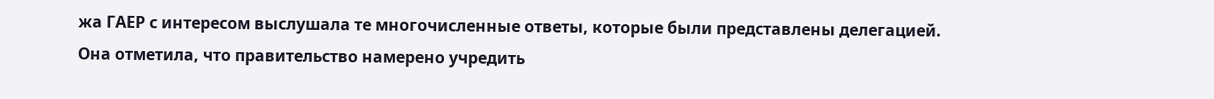жа ГАЕР с интересом выслушала те многочисленные ответы, которые были представлены делегацией. Она отметила, что правительство намерено учредить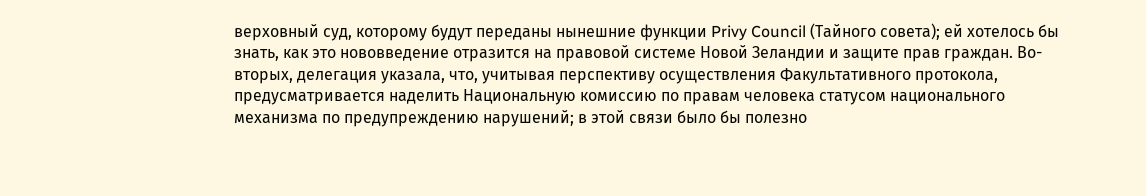верховный суд, которому будут переданы нынешние функции Privy Council (Тайного совета); ей хотелось бы знать, как это нововведение отразится на правовой системе Новой Зеландии и защите прав граждан. Во-вторых, делегация указала, что, учитывая перспективу осуществления Факультативного протокола, предусматривается наделить Национальную комиссию по правам человека статусом национального механизма по предупреждению нарушений; в этой связи было бы полезно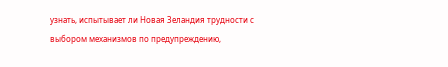узнать, испытывает ли Новая Зеландия трудности с выбором механизмов по предупреждению,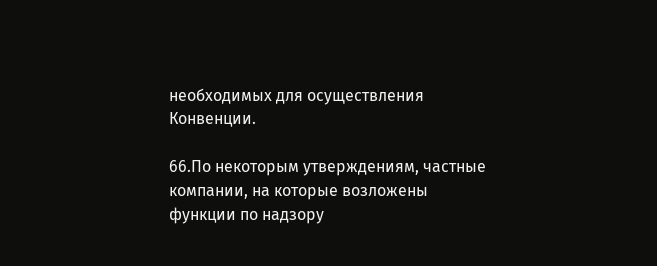необходимых для осуществления Конвенции.

66.По некоторым утверждениям, частные компании, на которые возложены функции по надзору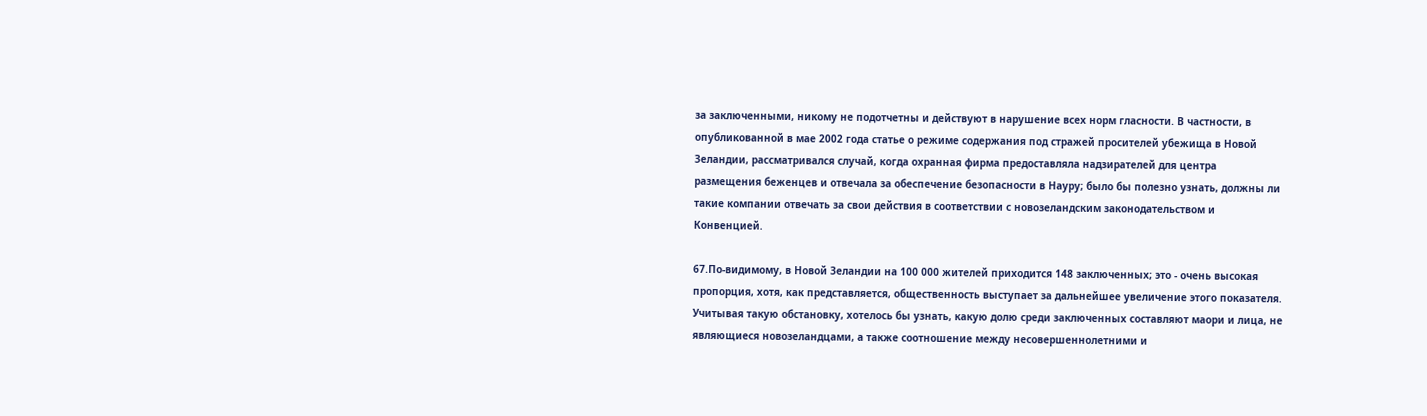за заключенными, никому не подотчетны и действуют в нарушение всех норм гласности. В частности, в опубликованной в мае 2002 года статье о режиме содержания под стражей просителей убежища в Новой Зеландии, рассматривался случай, когда охранная фирма предоставляла надзирателей для центра размещения беженцев и отвечала за обеспечение безопасности в Науру; было бы полезно узнать, должны ли такие компании отвечать за свои действия в соответствии с новозеландским законодательством и Конвенцией.

67.По-видимому, в Новой Зеландии на 100 000 жителей приходится 148 заключенных; это - очень высокая пропорция, хотя, как представляется, общественность выступает за дальнейшее увеличение этого показателя. Учитывая такую обстановку, хотелось бы узнать, какую долю среди заключенных составляют маори и лица, не являющиеся новозеландцами, а также соотношение между несовершеннолетними и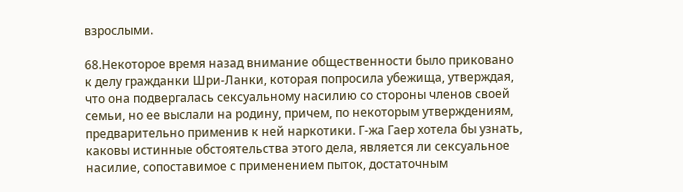взрослыми.

68.Некоторое время назад внимание общественности было приковано к делу гражданки Шри-Ланки, которая попросила убежища, утверждая, что она подвергалась сексуальному насилию со стороны членов своей семьи, но ее выслали на родину, причем, по некоторым утверждениям, предварительно применив к ней наркотики. Г-жа Гаер хотела бы узнать, каковы истинные обстоятельства этого дела, является ли сексуальное насилие, сопоставимое с применением пыток, достаточным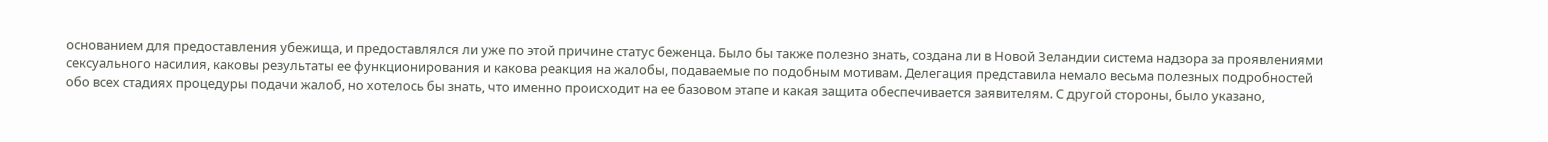основанием для предоставления убежища, и предоставлялся ли уже по этой причине статус беженца. Было бы также полезно знать, создана ли в Новой Зеландии система надзора за проявлениями сексуального насилия, каковы результаты ее функционирования и какова реакция на жалобы, подаваемые по подобным мотивам. Делегация представила немало весьма полезных подробностей обо всех стадиях процедуры подачи жалоб, но хотелось бы знать, что именно происходит на ее базовом этапе и какая защита обеспечивается заявителям. С другой стороны, было указано,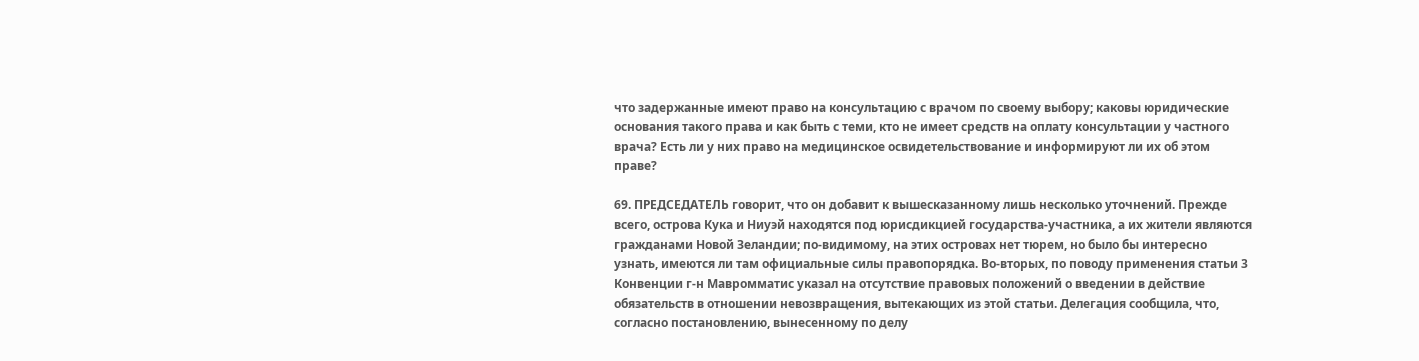что задержанные имеют право на консультацию с врачом по своему выбору; каковы юридические основания такого права и как быть с теми, кто не имеет средств на оплату консультации у частного врача? Есть ли у них право на медицинское освидетельствование и информируют ли их об этом праве?

69. ПРЕДСЕДАТЕЛЬ говорит, что он добавит к вышесказанному лишь несколько уточнений. Прежде всего, острова Кука и Ниуэй находятся под юрисдикцией государства-участника, а их жители являются гражданами Новой Зеландии; по-видимому, на этих островах нет тюрем, но было бы интересно узнать, имеются ли там официальные силы правопорядка. Во-вторых, по поводу применения статьи 3 Конвенции г-н Мавромматис указал на отсутствие правовых положений о введении в действие обязательств в отношении невозвращения, вытекающих из этой статьи. Делегация сообщила, что, согласно постановлению, вынесенному по делу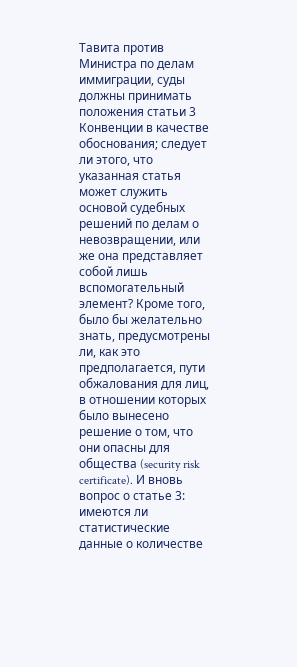Тавита против Министра по делам иммиграции, суды должны принимать положения статьи 3 Конвенции в качестве обоснования; следует ли этого, что указанная статья может служить основой судебных решений по делам о невозвращении, или же она представляет собой лишь вспомогательный элемент? Кроме того, было бы желательно знать, предусмотрены ли, как это предполагается, пути обжалования для лиц, в отношении которых было вынесено решение о том, что они опасны для общества (security risk certificate). И вновь вопрос о статье 3: имеются ли статистические данные о количестве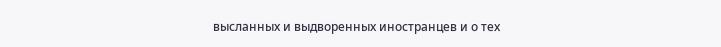высланных и выдворенных иностранцев и о тех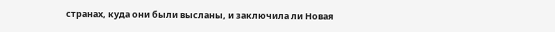странах, куда они были высланы, и заключила ли Новая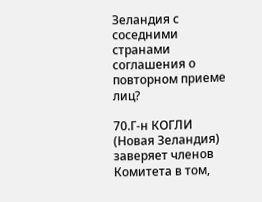Зеландия с соседними странами соглашения о повторном приеме лиц?

70.Г-н КОГЛИ (Новая Зеландия) заверяет членов Комитета в том,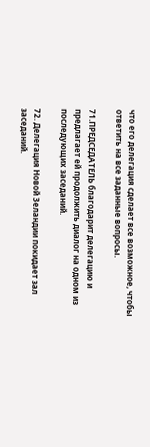что его делегация сделает все возможное, чтобы ответить на все заданные вопросы.

71.ПРЕДСЕДАТЕЛЬ благодарит делегацию и предлагает ей продолжить диалог на одном из последующих заседаний.

72. Делегация Новой Зеландии покидает зал заседаний.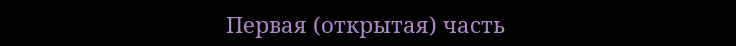Первая (открытая) часть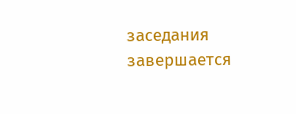заседания завершается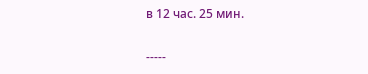в 12 час. 25 мин.

-----